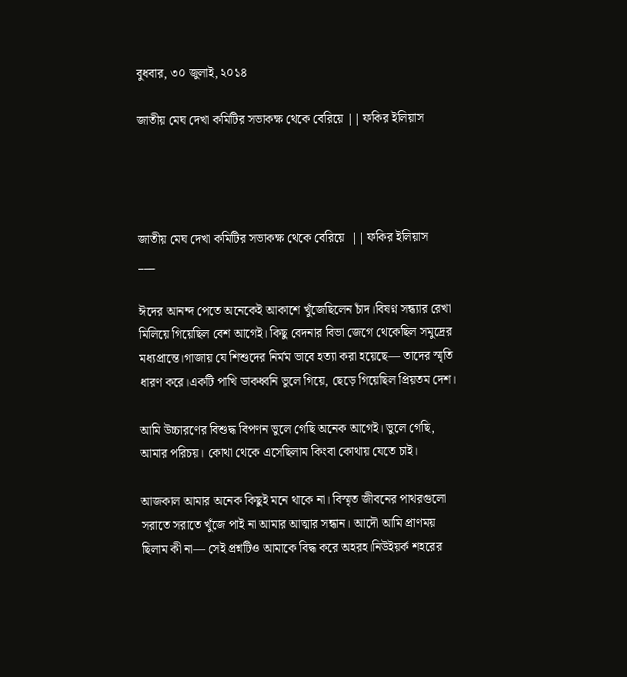বুধবার, ৩০ জুলাই, ২০১৪

জাতীয় মেঘ দেখা কমিটির সভাকক্ষ থেকে বেরিয়ে || ফকির ইলিয়াস




জাতীয় মেঘ দেখা কমিটির সভাকক্ষ থেকে বেরিয়ে  || ফকির ইলিয়াস
___

ঈদের আনন্দ পেতে অনেকেই আকাশে খুঁজেছিলেন চাঁদ।বিষণ্ন সন্ধ‌্যার রেখা
মিলিয়ে গিয়েছিল বেশ আগেই। কিছু বেদনার বিভা জেগে থেকেছিল সমুদ্রের
মধ্যপ্রান্তে।গাজায় যে শিশুদের নির্মম ভাবে হত্যা করা হয়েছে— তাদের স্মৃতি
ধারণ করে।একটি পাখি ডাকধ্বনি ভুলে গিয়ে, ছেড়ে গিয়েছিল প্রিয়তম দেশ।

আমি উচ্চারণের বিশুদ্ধ বিপণন ভুলে গেছি অনেক আগেই। ভুলে গেছি,
আমার পরিচয়। কোথা থেকে এসেছিলাম কিংবা কোথায় যেতে চাই।

আজকাল আমার অনেক কিছুই মনে থাকে না। বিস্মৃত জীবনের পাথরগুলো
সরাতে সরাতে খুঁজে পাই না আমার আত্মার সন্ধান। আদৌ আমি প্রাণময়
ছিলাম কী না— সেই প্রশ্নটিও আমাকে বিদ্ধ করে অহরহ।নিউইয়র্ক শহরের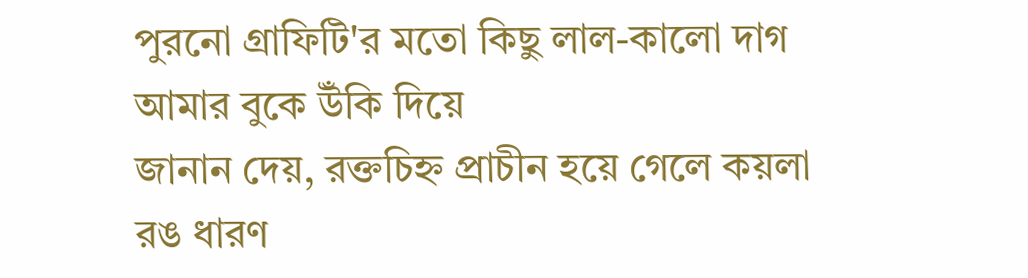পুরনো গ্রাফিটি'র মতো কিছু লাল-কালো দাগ আমার বুকে উঁকি দিয়ে
জানান দেয়, রক্তচিহ্ন প্রাচীন হয়ে গেলে কয়লা রঙ ধারণ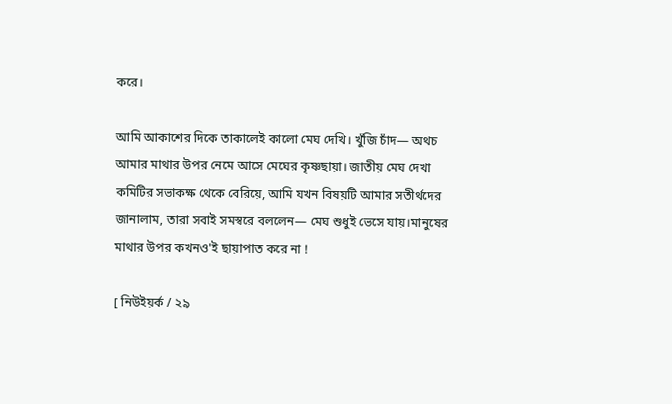করে।

আমি আকাশের দিকে তাকালেই কালো মেঘ দেখি। খুঁজি চাঁদ— অথচ
আমার মাথার উপর নেমে আসে মেঘের কৃষ্ণছায়া। জাতীয় মেঘ দেখা
কমিটির সভাকক্ষ থেকে বেরিয়ে, আমি যখন বিষয়টি আমার সতীর্থদের
জানালাম, তারা সবাই সমস্বরে বললেন— মেঘ শুধুই ভেসে যায়।মানুষের
মাথার উপর কখনও'ই ছায়াপাত করে না !

[ নিউইয়র্ক / ২৯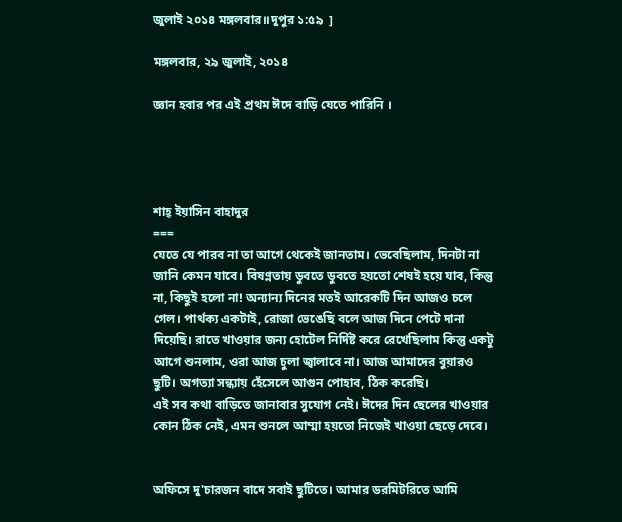জুলাই ২০১৪ মঙ্গলবার॥দুপুর ১:৫৯  ]

মঙ্গলবার, ২৯ জুলাই, ২০১৪

জ্ঞান হবার পর এই প্রথম ঈদে বাড়ি যেতে পারিনি ।




শাহ্‌ ইয়াসিন বাহাদুর
===
যেতে যে পারব না তা আগে থেকেই জানতাম। ভেবেছিলাম, দিনটা না জানি কেমন যাবে। বিষণ্নতায় ডুবতে ডুবতে হয়তো শেষই হয়ে যাব, কিন্তু না, কিছুই হলো না! অন্যান্য দিনের মতই আরেকটি দিন আজও চলে গেল। পার্থক্য একটাই, রোজা ভেঙেছি বলে আজ দিনে পেটে দানা দিয়েছি। রাতে খাওয়ার জন্য হোটেল নির্দিষ্ট করে রেখেছিলাম কিন্তু একটু আগে শুনলাম, ওরা আজ চুলা জ্বালাবে না। আজ আমাদের বুয়ারও ছুটি। অগত্যা সন্ধ্যায় হেঁসেলে আগুন পোহাব, ঠিক করেছি।
এই সব কথা বাড়িতে জানাবার সুযোগ নেই। ঈদের দিন ছেলের খাওয়ার কোন ঠিক নেই, এমন শুনলে আম্মা হয়তো নিজেই খাওয়া ছেড়ে দেবে।


অফিসে দু'চারজন বাদে সবাই ছুটিতে। আমার ডরমিটরিতে আমি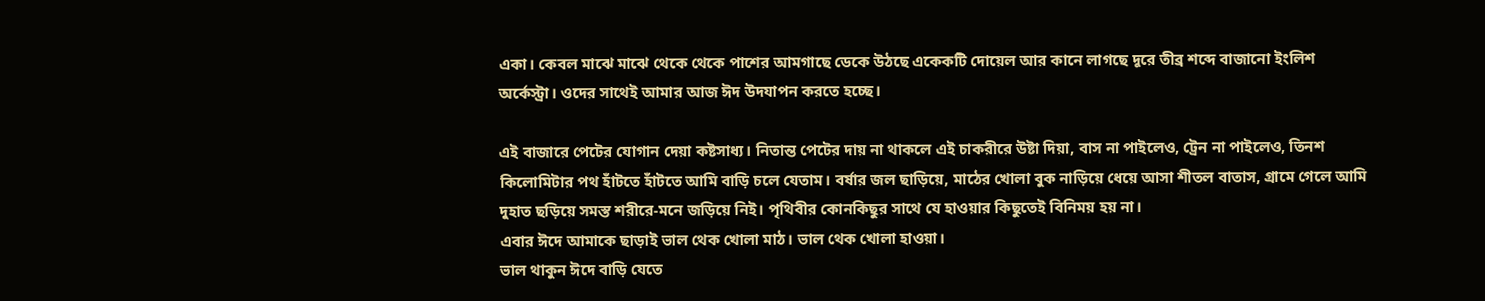একা। কেবল মাঝে মাঝে থেকে থেকে পাশের আমগাছে ডেকে উঠছে একেকটি দোয়েল আর কানে লাগছে দূরে তীব্র শব্দে বাজানো ইংলিশ অর্কেস্ট্রা। ওদের সাথেই আমার আজ ঈদ উদযাপন করতে হচ্ছে।

এই বাজারে পেটের যোগান দেয়া কষ্টসাধ্য। নিতান্ত পেটের দায় না থাকলে এই চাকরীরে উষ্টা দিয়া, বাস না পাইলেও, ট্রেন না পাইলেও, তিনশ কিলোমিটার পথ হাঁটতে হাঁটতে আমি বাড়ি চলে যেতাম। বর্ষার জল ছাড়িয়ে, মাঠের খোলা বুক নাড়িয়ে ধেয়ে আসা শীতল বাতাস, গ্রামে গেলে আমি দুহাত ছড়িয়ে সমস্ত শরীরে-মনে জড়িয়ে নিই। পৃথিবীর কোনকিছুর সাথে যে হাওয়ার কিছুতেই বিনিময় হয় না।
এবার ঈদে আমাকে ছাড়াই ভাল থেক খোলা মাঠ। ভাল থেক খোলা হাওয়া।
ভাল থাকুন ঈদে বাড়ি যেতে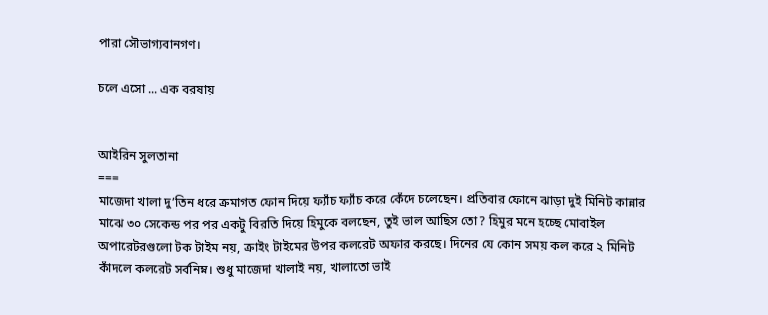পারা সৌভাগ্যবানগণ।

চলে এসো ... এক বরষায়


আইরিন সুলতানা
===
মাজেদা খালা দু’তিন ধরে ক্রমাগত ফোন দিয়ে ফ্যাঁচ ফ্যাঁচ করে কেঁদে চলেছেন। প্রতিবার ফোনে ঝাড়া দুই মিনিট কান্নার মাঝে ৩০ সেকেন্ড পর পর একটু বিরতি দিয়ে হিমুকে বলছেন, তুই ভাল আছিস তো? হিমুর মনে হচ্ছে মোবাইল অপারেটরগুলো টক টাইম নয়, ক্রাইং টাইমের উপর কলরেট অফার করছে। দিনের যে কোন সময় কল করে ২ মিনিট কাঁদলে কলরেট সর্বনিম্ন। শুধু মাজেদা খালাই নয়, খালাতো ভাই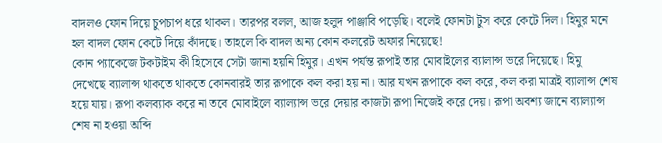বাদলও ফোন দিয়ে চুপচাপ ধরে থাকল। তারপর বলল, আজ হলুদ পাঞ্জাবি পড়েছি। বলেই ফোনটা টুস করে কেটে দিল। হিমুর মনে হল বাদল ফোন কেটে দিয়ে কাঁদছে। তাহলে কি বাদল অন্য কোন কলরেট অফার নিয়েছে!
কোন প্যাকেজে টকটাইম কী হিসেবে সেটা জানা হয়নি হিমুর। এখন পর্যন্ত রূপাই তার মোবাইলের ব্যালান্স ভরে দিয়েছে। হিমু দেখেছে ব্যালান্স থাকতে থাকতে কোনবারই তার রূপাকে কল করা হয় না। আর যখন রূপাকে কল করে, কল করা মাত্রই ব্যালান্স শেষ হয়ে যায়। রূপা কলব্যাক করে না তবে মোবাইলে ব্যাল্যান্স ভরে দেয়ার কাজটা রূপা নিজেই করে দেয়। রূপা অবশ্য জানে ব্যাল্যান্স শেষ না হওয়া অব্দি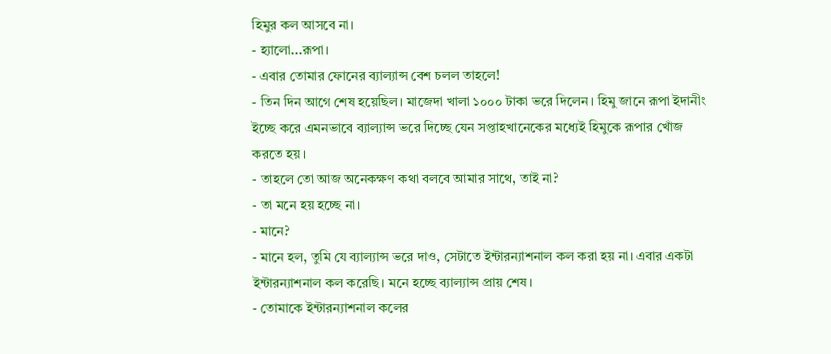হিমুর কল আসবে না।
- হ্যালো...রূপা।
- এবার তোমার ফোনের ব্যাল্যান্স বেশ চলল তাহলে!
- তিন দিন আগে শেষ হয়েছিল। মাজেদা খালা ১০০০ টাকা ভরে দিলেন। হিমু জানে রূপা ইদানীং ইচ্ছে করে এমনভাবে ব্যাল্যান্স ভরে দিচ্ছে যেন সপ্তাহখানেকের মধ্যেই হিমুকে রূপার খোঁজ করতে হয়।
- তাহলে তো আজ অনেকক্ষণ কথা বলবে আমার সাথে, তাই না?
- তা মনে হয় হচ্ছে না।
- মানে?
- মানে হল, তুমি যে ব্যাল্যান্স ভরে দাও, সেটাতে ইন্টারন্যাশনাল কল করা হয় না। এবার একটা ইন্টারন্যাশনাল কল করেছি। মনে হচ্ছে ব্যাল্যান্স প্রায় শেষ।
- তোমাকে ইন্টারন্যাশনাল কলের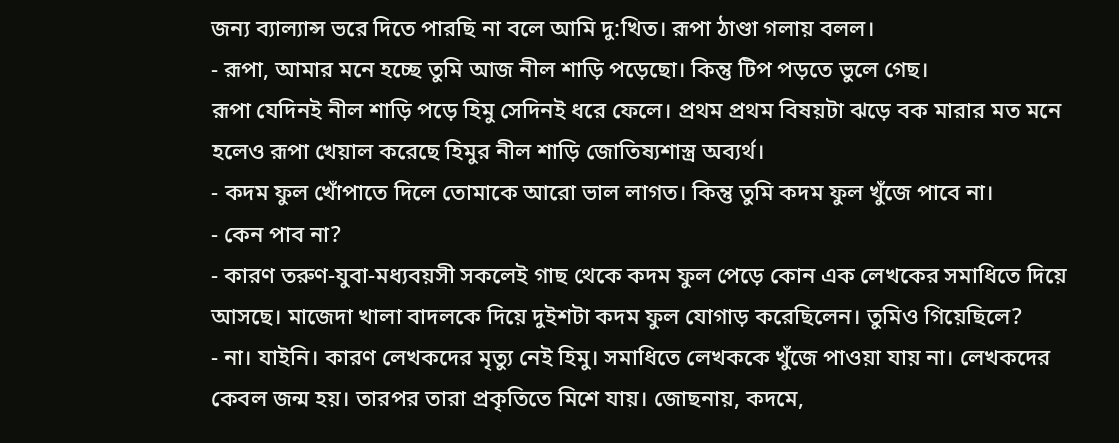জন্য ব্যাল্যান্স ভরে দিতে পারছি না বলে আমি দু:খিত। রূপা ঠাণ্ডা গলায় বলল।
- রূপা, আমার মনে হচ্ছে তুমি আজ নীল শাড়ি পড়েছো। কিন্তু টিপ পড়তে ভুলে গেছ।
রূপা যেদিনই নীল শাড়ি পড়ে হিমু সেদিনই ধরে ফেলে। প্রথম প্রথম বিষয়টা ঝড়ে বক মারার মত মনে হলেও রূপা খেয়াল করেছে হিমুর নীল শাড়ি জোতিষ্যশাস্ত্র অব্যর্থ।
- কদম ফুল খোঁপাতে দিলে তোমাকে আরো ভাল লাগত। কিন্তু তুমি কদম ফুল খুঁজে পাবে না।
- কেন পাব না?
- কারণ তরুণ-যুবা-মধ্যবয়সী সকলেই গাছ থেকে কদম ফুল পেড়ে কোন এক লেখকের সমাধিতে দিয়ে আসছে। মাজেদা খালা বাদলকে দিয়ে দুইশটা কদম ফুল যোগাড় করেছিলেন। তুমিও গিয়েছিলে?
- না। যাইনি। কারণ লেখকদের মৃত্যু নেই হিমু। সমাধিতে লেখককে খুঁজে পাওয়া যায় না। লেখকদের কেবল জন্ম হয়। তারপর তারা প্রকৃতিতে মিশে যায়। জোছনায়, কদমে,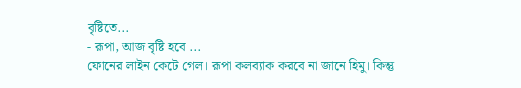বৃষ্টিতে...
- রূপা, আজ বৃষ্টি হবে ...
ফোনের লাইন কেটে গেল। রূপা কলব্যাক করবে না জানে হিমু। কিন্তু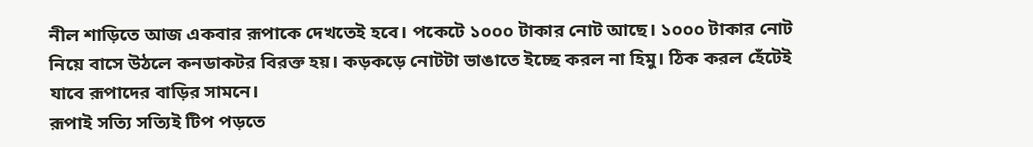নীল শাড়িতে আজ একবার রূপাকে দেখতেই হবে। পকেটে ১০০০ টাকার নোট আছে। ১০০০ টাকার নোট নিয়ে বাসে উঠলে কনডাকটর বিরক্ত হয়। কড়কড়ে নোটটা ভাঙাতে ইচ্ছে করল না হিমু। ঠিক করল হেঁটেই যাবে রূপাদের বাড়ির সামনে।
রূপাই সত্যি সত্যিই টিপ পড়তে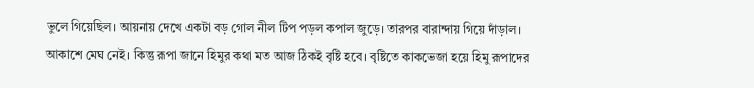ভুলে গিয়েছিল। আয়নায় দেখে একটা বড় গোল নীল টিপ পড়ল কপাল জুড়ে। তারপর বারান্দায় গিয়ে দাঁড়াল। আকাশে মেঘ নেই। কিন্তু রূপা জানে হিমুর কথা মত আজ ঠিকই বৃষ্টি হবে। বৃষ্টিতে কাকভেজা হয়ে হিমু রূপাদের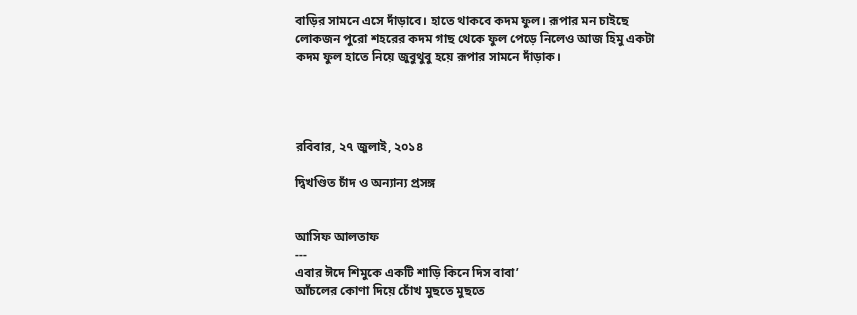বাড়ির সামনে এসে দাঁড়াবে। হাতে থাকবে কদম ফুল। রূপার মন চাইছে লোকজন পুরো শহরের কদম গাছ থেকে ফুল পেড়ে নিলেও আজ হিমু একটা কদম ফুল হাতে নিয়ে জুবুথুবু হয়ে রূপার সামনে দাঁড়াক।




রবিবার, ২৭ জুলাই, ২০১৪

দ্বিখণ্ডিত চাঁদ ও অন্যান্য প্রসঙ্গ


আসিফ আলতাফ
---
এবার ঈদে শিমুকে একটি শাড়ি কিনে দিস বাবা’
আঁচলের কোণা দিয়ে চোঁখ মুছতে মুছতে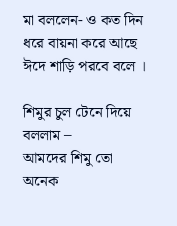মা বললেন- ও কত দিন ধরে বায়না করে আছে
ঈদে শাড়ি পরবে বলে ।

শিমুর চুল টেনে দিয়ে বললাম –
আমদের শিমু তো অনেক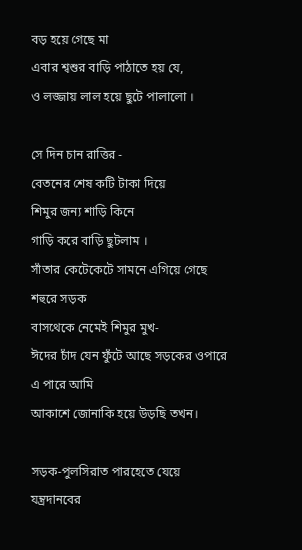বড় হয়ে গেছে মা
এবার শ্বশুর বাড়ি পাঠাতে হয় যে,
ও লজ্জায় লাল হয়ে ছুটে পালালো ।

সে দিন চান রাত্তির -
বেতনের শেষ কটি টাকা দিয়ে
শিমুর জন্য শাড়ি কিনে
গাড়ি করে বাড়ি ছুটলাম ।
সাঁতার কেটেকেটে সামনে এগিয়ে গেছে
শহুরে সড়ক
বাসথেকে নেমেই শিমুর মুখ-
ঈদের চাঁদ যেন ফুঁটে আছে সড়কের ওপারে
এ পারে আমি
আকাশে জোনাকি হয়ে উড়ছি তখন।

সড়ক-পুলসিরাত পারহেতে যেয়ে
যন্ত্রদানবের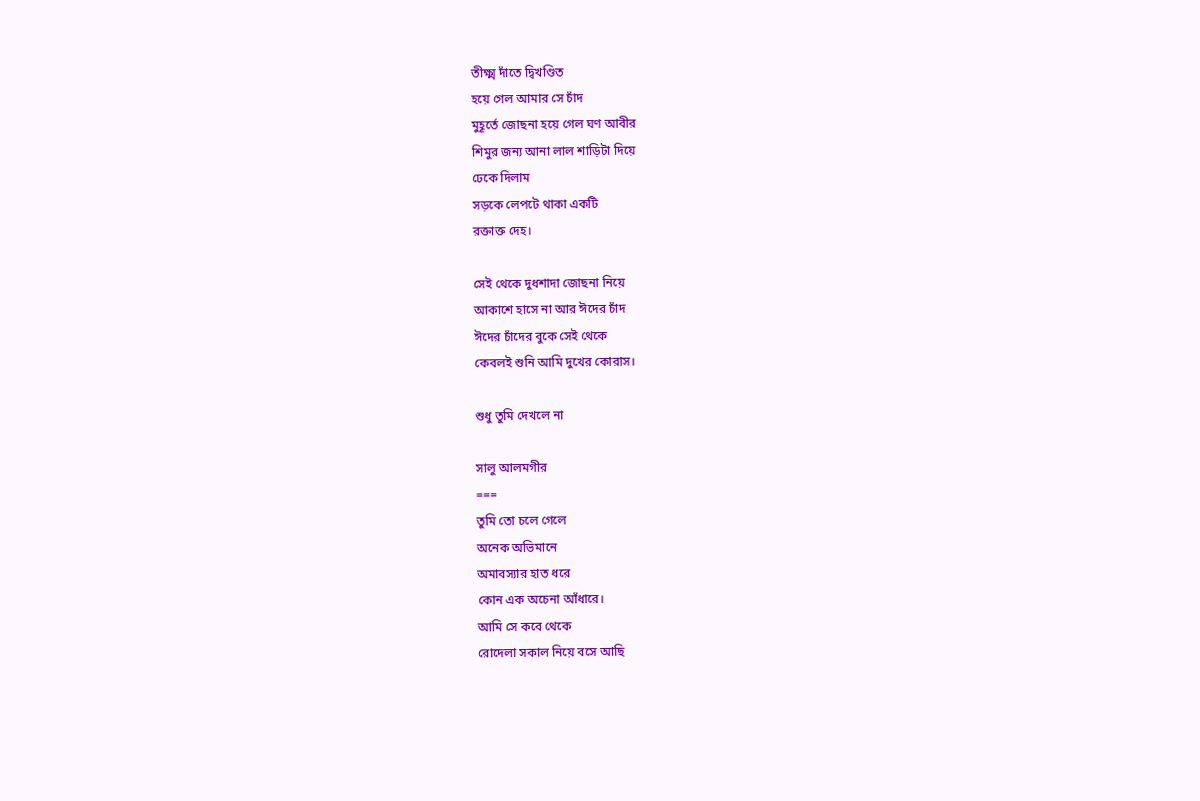তীক্ষ্ম দাঁতে দ্বিখণ্ডিত
হয়ে গেল আমার সে চাঁদ
মুহূর্তে জোছনা হয়ে গেল ঘণ আবীর
শিমুর জন্য আনা লাল শাড়িটা দিয়ে
ঢেকে দিলাম
সড়কে লেপটে থাকা একটি
রক্তাক্ত দেহ।

সেই থেকে দুধশাদা জোছনা নিয়ে
আকাশে হাসে না আর ঈদের চাঁদ
ঈদের চাঁদের বুকে সেই থেকে
কেবলই শুনি আমি দুখের কোরাস।

শুধু তুমি দেখলে না

সালু আলমগীর
===
তুমি তো চলে গেলে
অনেক অভিমানে
অমাবস্যার হাত ধরে
কোন এক অচেনা আঁধারে।
আমি সে কবে থেকে
রোদেলা সকাল নিয়ে বসে আছি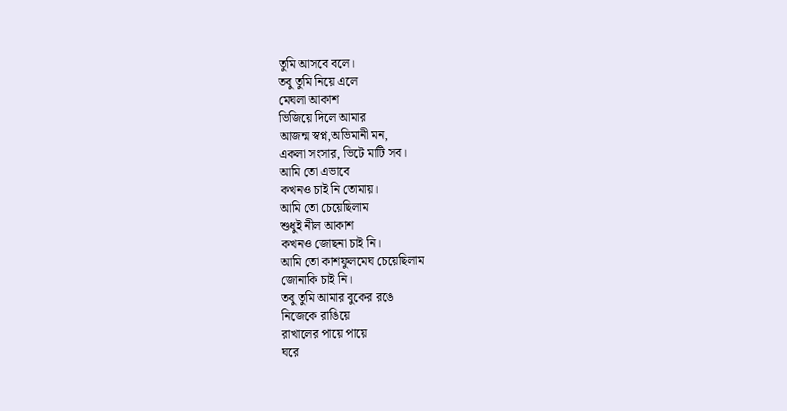তুমি আসবে বলে।
তবু তুমি নিয়ে এলে
মেঘলা আকাশ
ভিজিয়ে দিলে আমার
আজন্ম স্বপ্ন,অভিমানী মন,
একলা সংসার, ভিটে মাটি সব।
আমি তো এভাবে
কখনও চাই নি তোমায়।
আমি তো চেয়েছিলাম
শুধুই নীল আকাশ
কখনও জোছনা চাই নি।
আমি তো কাশফুলমেঘ চেয়েছিলাম
জোনাকি চাই নি।
তবু তুমি আমার বুকের রঙে
নিজেকে রাঙিয়ে
রাখালের পায়ে পায়ে
ঘরে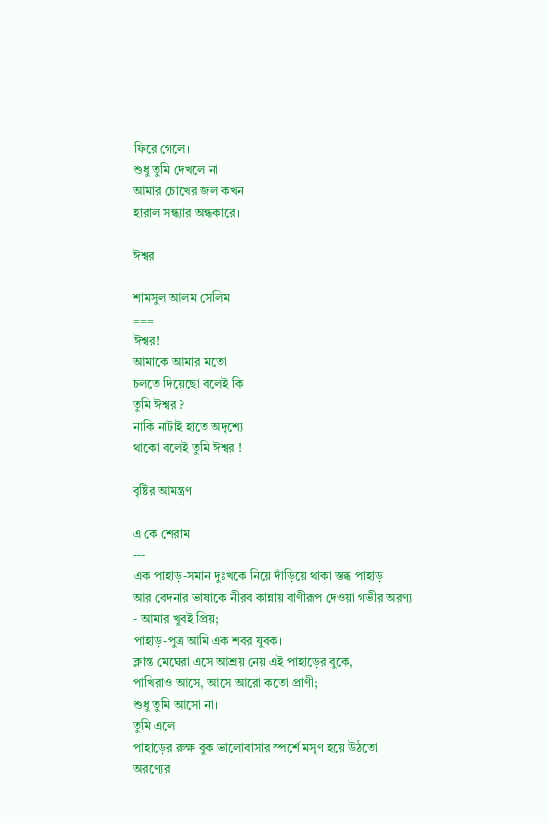ফিরে গেলে।
শুধু তুমি দেখলে না
আমার চোখের জল কখন
হারাল সন্ধ্যার অন্ধকারে।

ঈশ্বর

শামসুল আলম সেলিম
===
ঈশ্বর!
আমাকে আমার মতো
চলতে দিয়েছো বলেই কি
তুমি ঈশ্বর ?
নাকি নাটাই হাতে অদৃশ্যে
থাকো বলেই তুমি ঈশ্বর !

বৃষ্টির আমন্ত্রণ

এ কে শেরাম
---
এক পাহাড়-সমান দুঃখকে নিয়ে দাঁড়িয়ে থাকা স্তব্ধ পাহাড়
আর বেদনার ভাষাকে নীরব কান্নায় বাণীরূপ দেওয়া গভীর অরণ্য
- আমার খুবই প্রিয়;
পাহাড়-পুত্র আমি এক শবর যুবক।
ক্লান্ত মেঘেরা এসে আশ্রয় নেয় এই পাহাড়ের বুকে,
পাখিরাও আসে, আসে আরো কতো প্রাণী;
শুধু তুমি আসো না।
তুমি এলে
পাহাড়ের রুক্ষ বুক ভালোবাসার স্পর্শে মসৃণ হয়ে উঠতো
অরণ্যের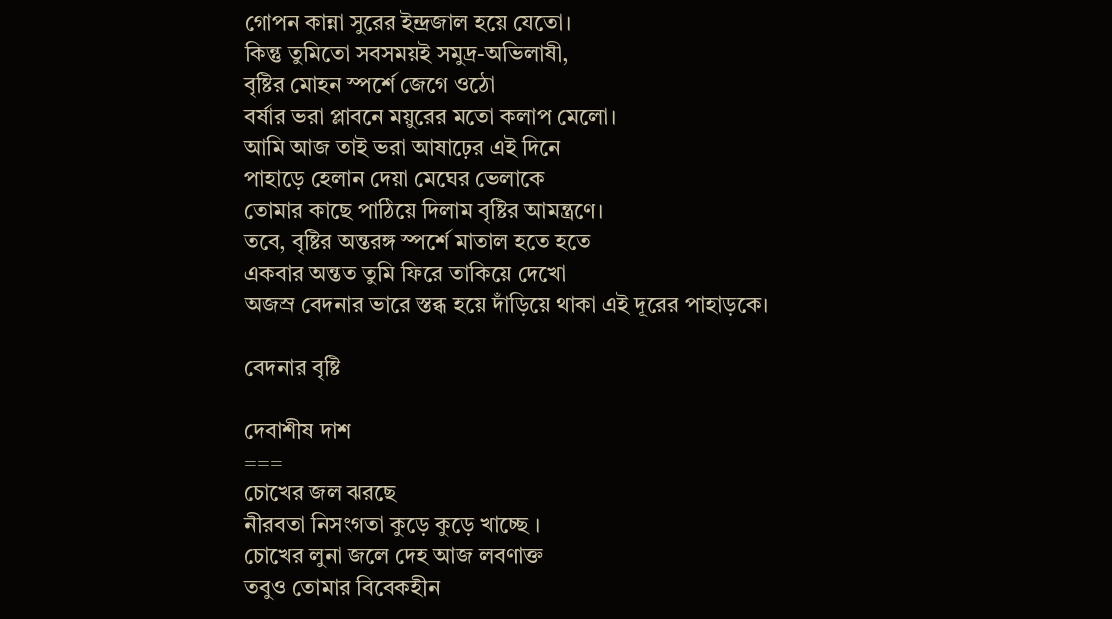গোপন কান্না সুরের ইন্দ্রজাল হয়ে যেতো।
কিন্তু তুমিতো সবসময়ই সমুদ্র-অভিলাষী,
বৃষ্টির মোহন স্পর্শে জেগে ওঠো
বর্ষার ভরা প্লাবনে ময়ুরের মতো কলাপ মেলো।
আমি আজ তাই ভরা আষাঢ়ের এই দিনে
পাহাড়ে হেলান দেয়া মেঘের ভেলাকে
তোমার কাছে পাঠিয়ে দিলাম বৃষ্টির আমন্ত্রণে।
তবে, বৃষ্টির অন্তরঙ্গ স্পর্শে মাতাল হতে হতে
একবার অন্তত তুমি ফিরে তাকিয়ে দেখো
অজস্র বেদনার ভারে স্তব্ধ হয়ে দাঁড়িয়ে থাকা এই দূরের পাহাড়কে।

বেদনার বৃষ্টি

দেবাশীষ দাশ
===
চোখের জল ঝরছে
নীরবতা নিসংগতা কুড়ে কুড়ে খাচ্ছে ।
চোখের লুনা জলে দেহ আজ লবণাক্ত
তবুও তোমার বিবেকহীন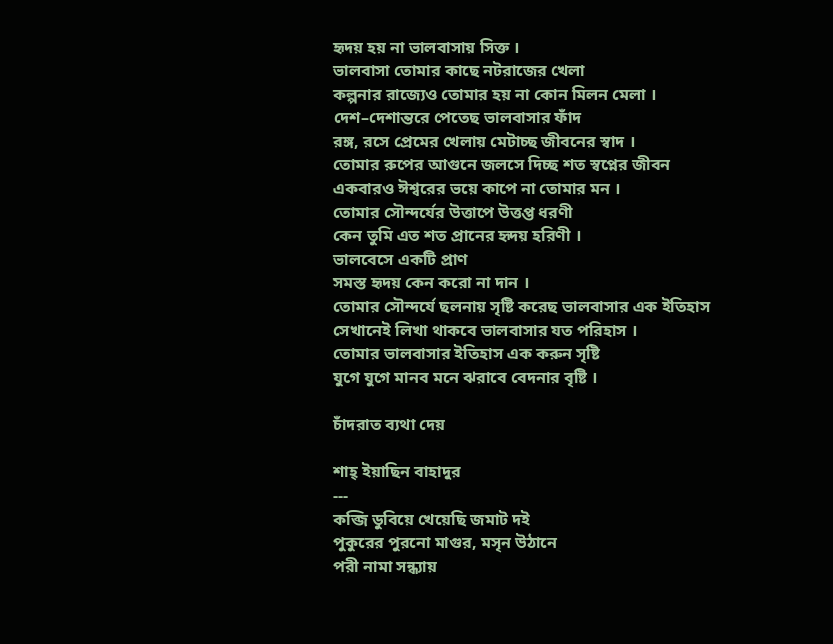হৃদয় হয় না ভালবাসায় সিক্ত ।
ভালবাসা তোমার কাছে নটরাজের খেলা
কল্পনার রাজ্যেও তোমার হয় না কোন মিলন মেলা ।
দেশ–দেশান্তরে পেতেছ ভালবাসার ফাঁদ
রঙ্গ, রসে প্রেমের খেলায় মেটাচ্ছ জীবনের স্বাদ ।
তোমার রুপের আগুনে জলসে দিচ্ছ শত স্বপ্নের জীবন
একবারও ঈশ্বরের ভয়ে কাপে না তোমার মন ।
তোমার সৌন্দর্যের উত্তাপে উত্তপ্ত ধরণী
কেন তুমি এত শত প্রানের হৃদয় হরিণী ।
ভালবেসে একটি প্রাণ
সমস্ত হৃদয় কেন করো না দান ।
তোমার সৌন্দর্যে ছলনায় সৃষ্টি করেছ ভালবাসার এক ইতিহাস
সেখানেই লিখা থাকবে ভালবাসার যত পরিহাস ।
তোমার ভালবাসার ইতিহাস এক করুন সৃষ্টি
যুগে যুগে মানব মনে ঝরাবে বেদনার বৃষ্টি ।

চাঁদরাত ব্যথা দেয়

শাহ্ ইয়াছিন বাহাদুর
---
কব্জি ডুবিয়ে খেয়েছি জমাট দই
পুকুরের পুরনো মাগুর, মসৃন উঠানে
পরী নামা সন্ধ্যায়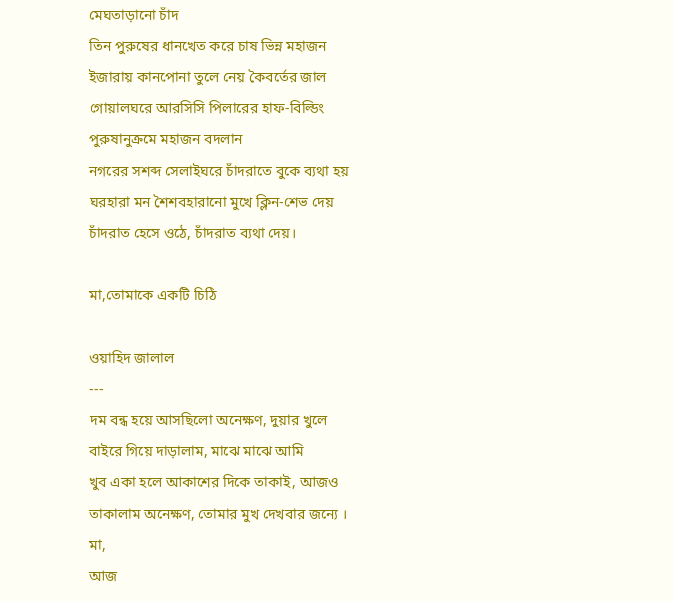মেঘতাড়ানো চাঁদ
তিন পুরুষের ধানখেত করে চাষ ভিন্ন মহাজন
ইজারায় কানপোনা তুলে নেয় কৈবর্তের জাল
গোয়ালঘরে আরসিসি পিলারের হাফ-বিল্ডিং
পুরুষানুক্রমে মহাজন বদলান
নগরের সশব্দ সেলাইঘরে চাঁদরাতে বুকে ব্যথা হয়
ঘরহারা মন শৈশবহারানো মুখে ক্লিন-শেভ দেয়
চাঁদরাত হেসে ওঠে, চাঁদরাত ব্যথা দেয়।

মা,তোমাকে একটি চিঠি

ওয়াহিদ জালাল
---
দম বন্ধ হয়ে আসছিলো অনেক্ষণ, দুয়ার খুলে
বাইরে গিয়ে দাড়ালাম, মাঝে মাঝে আমি
খুব একা হলে আকাশের দিকে তাকাই, আজও
তাকালাম অনেক্ষণ, তোমার মুখ দেখবার জন্যে ।
মা,
আজ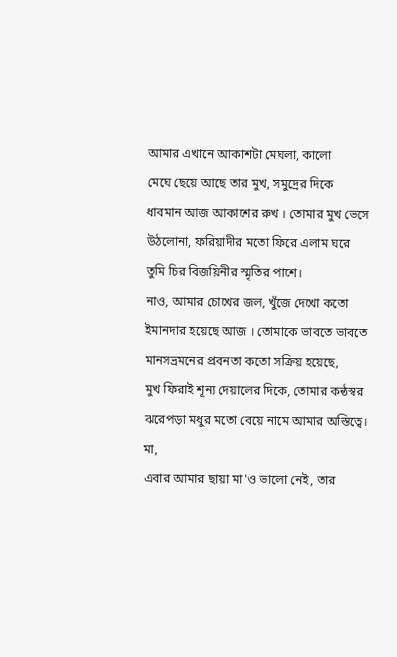আমার এখানে আকাশটা মেঘলা, কালো
মেঘে ছেয়ে আছে তার মুখ, সমুদ্রের দিকে
ধাবমান আজ আকাশের রুখ । তোমার মুখ ভেসে
উঠলোনা, ফরিয়াদীর মতো ফিরে এলাম ঘরে
তুমি চির বিজয়িনীর স্মৃতির পাশে।
নাও, আমার চোখের জল, খুঁজে দেখো কতো
ইমানদার হয়েছে আজ । তোমাকে ভাবতে ভাবতে
মানসভ্রমনের প্রবনতা কতো সক্রিয় হয়েছে,
মুখ ফিরাই শূন্য দেয়ালের দিকে, তোমার কন্ঠস্বর
ঝরেপড়া মধুর মতো বেয়ে নামে আমার অস্তিত্বে।
মা,
এবার আমার ছায়া মা'ও ভালো নেই, তার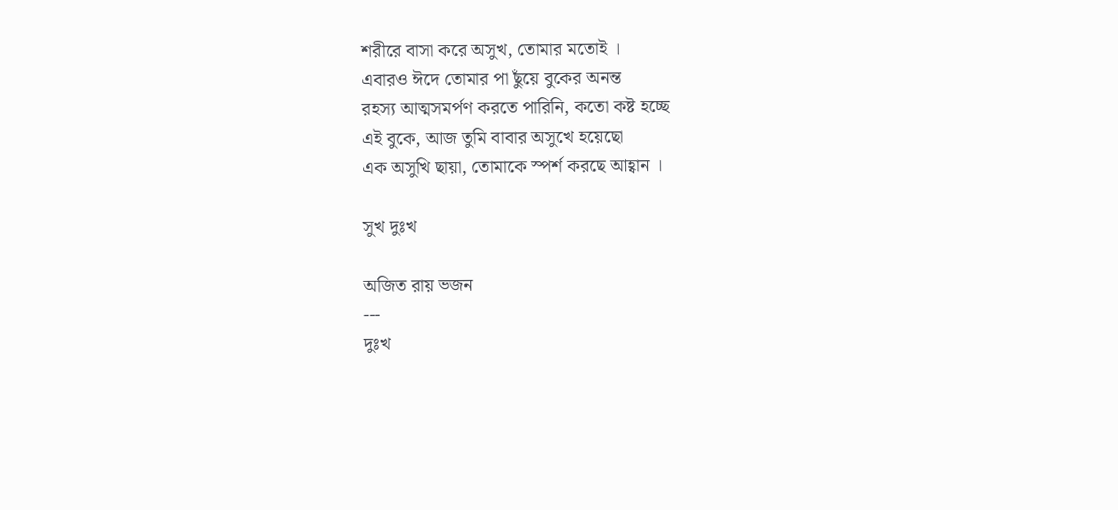শরীরে বাসা করে অসুখ, তোমার মতোই ।
এবারও ঈদে তোমার পা ছুঁয়ে বুকের অনন্ত
রহস্য আত্মসমর্পণ করতে পারিনি, কতো কষ্ট হচ্ছে
এই বুকে, আজ তুমি বাবার অসুখে হয়েছো
এক অসুখি ছায়া, তোমাকে স্পর্শ করছে আহ্বান ।

সুখ দুঃখ

অজিত রায় ভজন
---
দুঃখ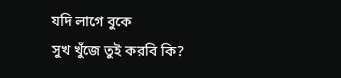যদি লাগে বুকে
সুখ খুঁজে তুই করবি কি?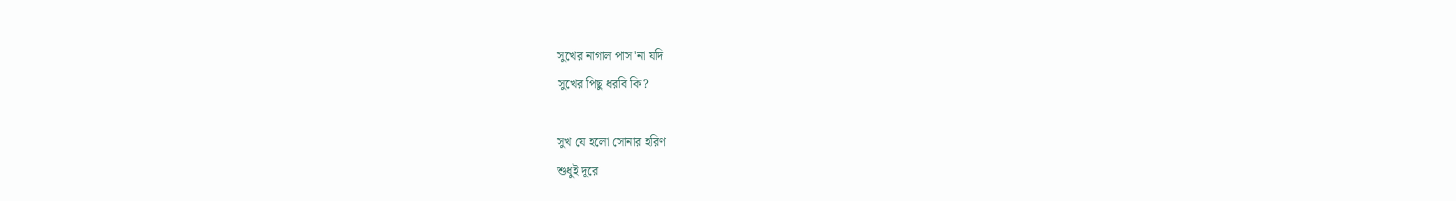সুখের নাগাল পাস'না যদি
সুখের পিছু ধরবি কি?

সুখ যে হলো সোনার হরিণ
শুধুই দূরে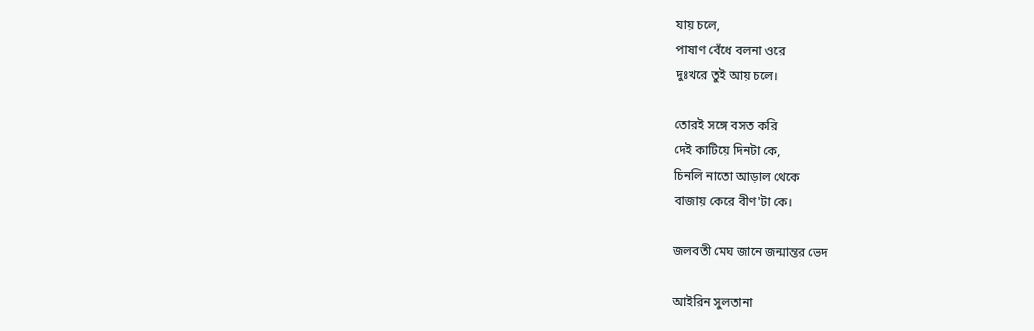যায় চলে,
পাষাণ বেঁধে বলনা ওরে
দুঃখরে তুই আয় চলে।

তোরই সঙ্গে বসত করি
দেই কাটিয়ে দিনটা কে,
চিনলি নাতো আড়াল থেকে
বাজায় কেরে বীণ'টা কে।

জলবতী মেঘ জানে জন্মান্তর ভেদ

আইরিন সুলতানা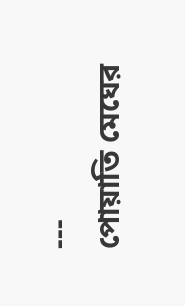---
পোয়াতি মেঘের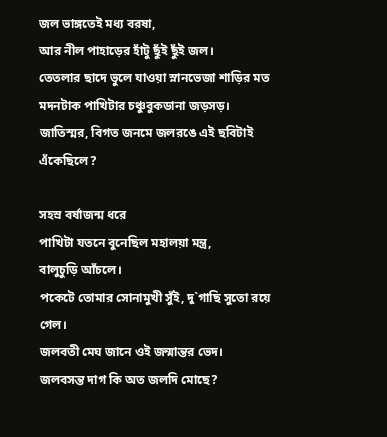জল ভাঙ্গতেই মধ্য বরষা,
আর নীল পাহাড়ের হাঁটু ছুঁই ছুঁই জল।
তেতলার ছাদে ভুলে যাওয়া স্নানভেজা শাড়ির মত
মদনটাক পাখিটার চঞ্চুবুকডানা জড়সড়।
জাতিস্মর, বিগত জনমে জলরঙে এই ছবিটাই এঁকেছিলে?

সহস্র বর্ষাজন্ম ধরে
পাখিটা যতনে বুনেছিল মহালয়া মন্ত্র,
বালুচুড়ি আঁচলে।
পকেটে তোমার সোনামুখী সুঁই, দু`গাছি সুতো রয়ে গেল।
জলবতী মেঘ জানে ওই জন্মান্তর ভেদ।
জলবসন্ত দাগ কি অত জলদি মোছে?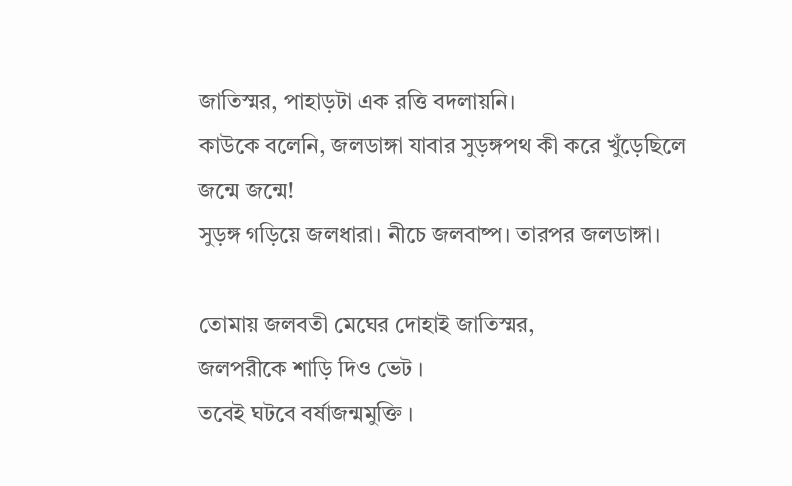জাতিস্মর, পাহাড়টা এক রত্তি বদলায়নি।
কাউকে বলেনি, জলডাঙ্গা যাবার সুড়ঙ্গপথ কী করে খুঁড়েছিলে
জন্মে জন্মে!
সুড়ঙ্গ গড়িয়ে জলধারা। নীচে জলবাষ্প। তারপর জলডাঙ্গা।

তোমায় জলবতী মেঘের দোহাই জাতিস্মর,
জলপরীকে শাড়ি দিও ভেট ।
তবেই ঘটবে বর্ষাজন্মমুক্তি ।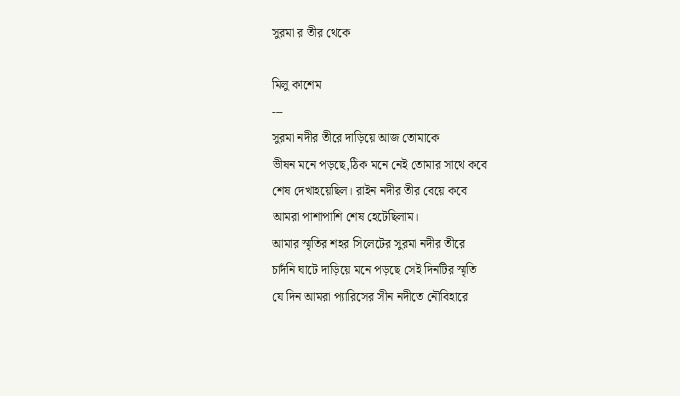সুরমা র তীর থেকে

মিলু কাশেম
---
সুরমা নদীর তীরে দাড়িয়ে আজ তোমাকে
ভীষন মনে পড়ছে,ঠিক মনে নেই তোমার সাথে কবে
শেষ দেখাহয়েছিল। রাইন নদীর তীর বেয়ে কবে
আমরা পাশাপাশি শেষ হেটেছিলাম।
আমার স্মৃতির শহর সিলেটের সুরমা নদীর তীরে
চাদঁনি ঘাটে দাড়িয়ে মনে পড়ছে সেই দিনটির স্মৃতি
যে দিন আমরা প্যারিসের সীন নদীতে নৌবিহারে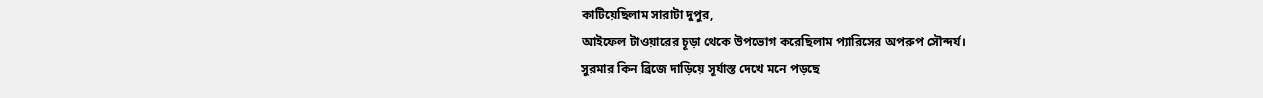কাটিয়েছিলাম সারাটা দুপুর,
আইফেল টাওয়ারের চূড়া থেকে উপভোগ করেছিলাম প্যারিসের অপরুপ সৌন্দর্য।
সুরমার কিন ব্রিজে দাড়িয়ে সূর্যাস্ত দেখে মনে পড়ছে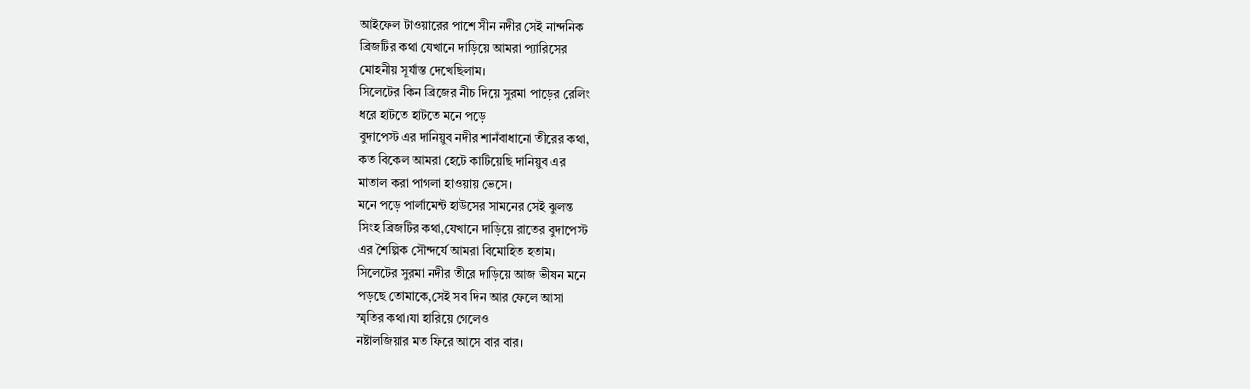আইফেল টাওয়ারের পাশে সীন নদীর সেই নান্দনিক
ব্রিজটির কথা যেখানে দাড়িয়ে আমরা প্যারিসের
মোহনীয় সূর্যাস্ত দেখেছিলাম।
সিলেটের কিন ব্রিজের নীচ দিয়ে সুরমা পাড়ের রেলিং
ধরে হাটতে হাটতে মনে পড়ে
বুদাপেস্ট এর দানিয়ুব নদীর শানঁবাধানো তীরের কথা,
কত বিকেল আমরা হেটে কাটিয়েছি দানিয়ুব এর
মাতাল করা পাগলা হাওয়ায় ভেসে।
মনে পড়ে পার্লামেন্ট হাউসের সামনের সেই ঝুলন্ত
সিংহ ব্রিজটির কথা,যেখানে দাড়িয়ে রাতের বুদাপেস্ট
এর শৈল্পিক সৌন্দর্যে আমরা বিমোহিত হতাম।
সিলেটের সুরমা নদীর তীরে দাড়িয়ে আজ ভীষন মনে
পড়ছে তোমাকে,সেই সব দিন আর ফেলে আসা
স্মৃতির কথা।যা হারিয়ে গেলেও
নষ্টালজিয়ার মত ফিরে আসে বার বার।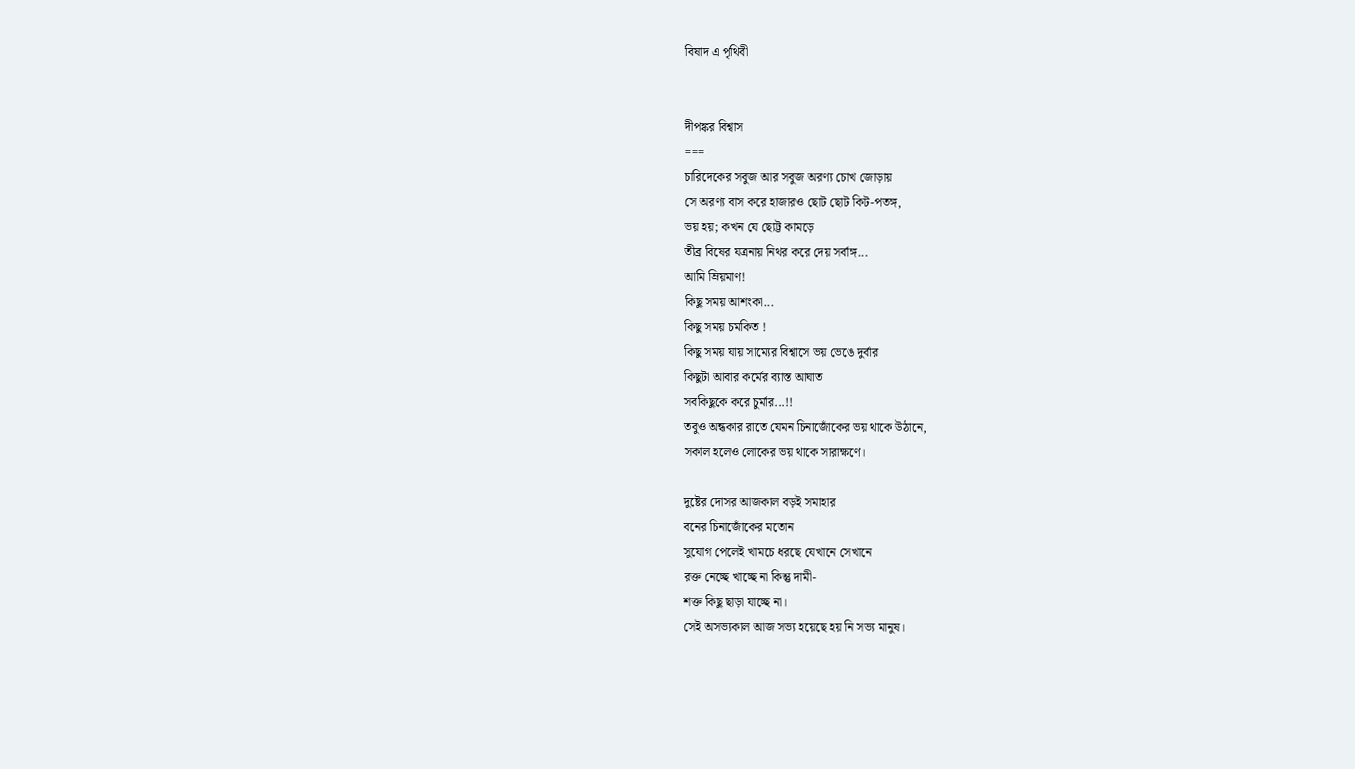বিষাদ এ পৃথিবী


দীপঙ্কর বিশ্বাস
===
চারিদেকের সবুজ আর সবুজ অরণ্য চোখ জোড়ায়
সে অরণ্য বাস করে হাজারও ছোট ছোট কিট-পতঙ্গ,
ভয় হয়; কখন যে ছোট্ট কামড়ে
তীব্র বিষের যত্রনায় নিথর করে দেয় সর্বাঙ্গ...
আমি ম্রিয়মাণ!
কিছু সময় আশংকা...
কিছু সময় চমকিত !
কিছু সময় যায় সাম্যের বিশ্বাসে ভয় ভেঙে দুর্বার
কিছুটা আবার কর্মের ব্যাস্ত আঘাত
সবকিছুকে করে চুর্মার...!!
তবুও অন্ধকার রাতে যেমন চিনাজোঁকের ভয় থাকে উঠানে,
সকাল হলেও লোকের ভয় থাকে সারাক্ষণে।

দুষ্টের দোসর আজকাল বড়ই সমাহার
বনের চিনাজোঁকের মতোন
সুযোগ পেলেই খামচে ধরছে যেখানে সেখানে
রক্ত নেচ্ছে খাচ্ছে না কিন্তু দামী-
শক্ত কিছু ছাড়া যাচ্ছে না।
সেই অসভ্যকাল আজ সভ্য হয়েছে হয় নি সভ্য মানুষ।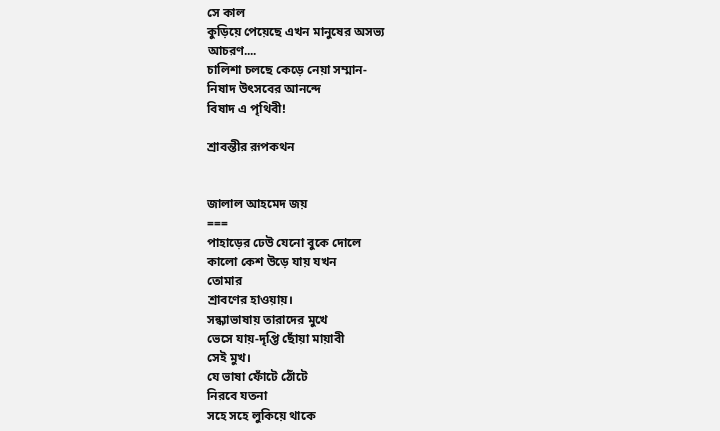সে কাল
কুড়িয়ে পেয়েছে এখন মানুষের অসভ্য
আচরণ....
চালিশা চলছে কেড়ে নেয়া সম্মান-
নিষাদ উৎসবের আনন্দে
বিষাদ এ পৃথিবী!

শ্রাবন্তীর রূপকথন


জালাল আহমেদ জয়
===
পাহাড়ের ঢেউ যেনো বুকে দোলে
কালো কেশ উড়ে যায় যখন
তোমার
শ্রাবণের হাওয়ায়।
সন্ধ্যাভাষায় তারাদের মুখে
ভেসে যায়-দৃপ্তি ছোঁয়া মায়াবী
সেই মুখ।
যে ভাষা ফোঁটে ঠোঁটে
নিরবে যতনা
সহে সহে লুকিয়ে থাকে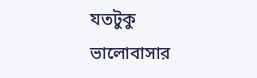যতটুকু
ভালোবাসার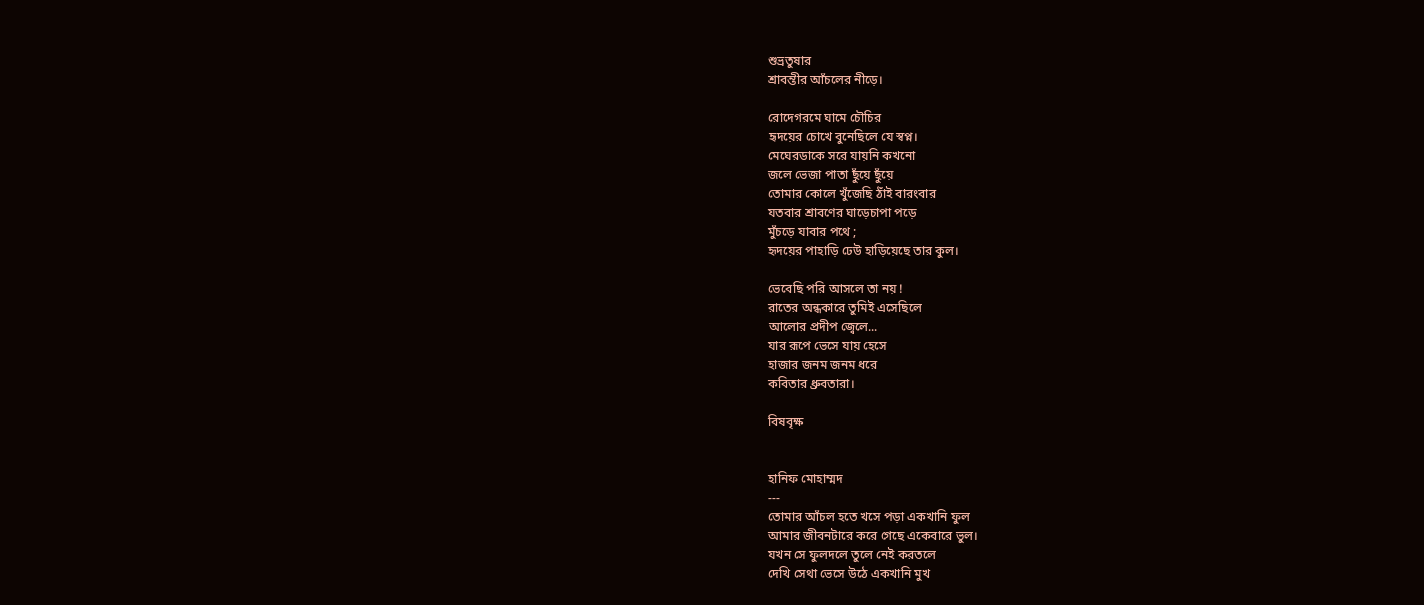শুভ্রতুষার
শ্রাবন্তীর আঁচলের নীড়ে।

রোদেগরমে ঘামে চৌচির
হৃদয়ের চোখে বুনেছিলে যে স্বপ্ন।
মেঘেরডাকে সরে যায়নি কখনো
জলে ভেজা পাতা ছুঁয়ে ছুঁয়ে
তোমার কোলে খুঁজেছি ঠাঁই বারংবার
যতবার শ্রাবণের ঘাড়েচাপা পড়ে
মুঁচড়ে যাবার পথে ;
হৃদয়ের পাহাড়ি ঢেউ হাড়িয়েছে তার কুল।

ভেবেছি পরি আসলে তা নয় !
রাতের অন্ধকারে তুমিই এসেছিলে
আলোর প্রদীপ জ্বেলে...
যার রূপে ভেসে যায় হেসে
হাজার জনম জনম ধরে
কবিতার ধ্রুবতারা।

বিষবৃক্ষ


হানিফ মোহাম্মদ
---
তোমার আঁচল হতে খসে পড়া একখানি ফুল
আমার জীবনটারে করে গেছে একেবারে ভুল।
যখন সে ফুলদলে তুলে নেই করতলে
দেখি সেথা ভেসে উঠে একখানি মুখ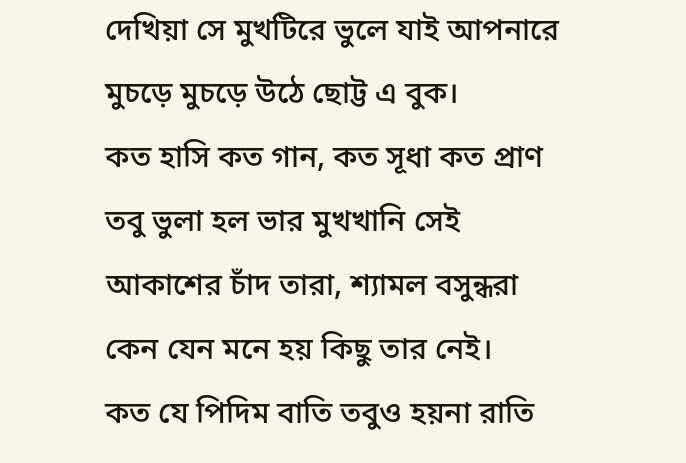দেখিয়া সে মুখটিরে ভুলে যাই আপনারে
মুচড়ে মুচড়ে উঠে ছোট্ট এ বুক।
কত হাসি কত গান, কত সূধা কত প্রাণ
তবু ভুলা হল ভার মুখখানি সেই
আকাশের চাঁদ তারা, শ্যামল বসুন্ধরা
কেন যেন মনে হয় কিছু তার নেই।
কত যে পিদিম বাতি তবুও হয়না রাতি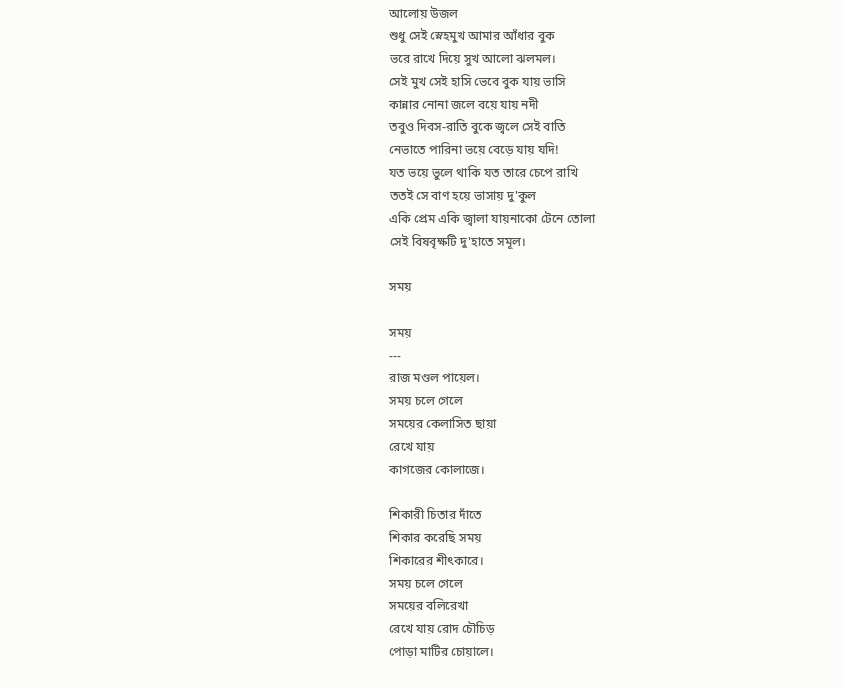আলোয় উজল
শুধু সেই স্নেহমুখ আমার আঁধার বুক
ভরে রাখে দিয়ে সুখ আলো ঝলমল।
সেই মুখ সেই হাসি ভেবে বুক যায় ভাসি
কান্নার নোনা জলে বয়ে যায় নদী
তবুও দিবস-রাতি বুকে জ্বলে সেই বাতি
নেভাতে পারিনা ভয়ে বেড়ে যায় যদি!
যত ভয়ে ভুলে থাকি যত তারে চেপে রাখি
ততই সে বাণ হয়ে ভাসায় দু'কুল
একি প্রেম একি জ্বালা যায়নাকো টেনে তোলা
সেই বিষবৃক্ষটি দু'হাতে সমূল।

সময়

সময়
---
রাজ মণ্ডল পায়েল।
সময় চলে গেলে
সময়ের কেলাসিত ছায়া
রেখে যায়
কাগজের কোলাজে।

শিকারী চিতার দাঁতে
শিকার করেছি সময়
শিকারের শীৎকারে।
সময় চলে গেলে
সময়ের বলিরেখা
রেখে যায় রোদ চৌচিড়
পোড়া মাটির চোয়ালে।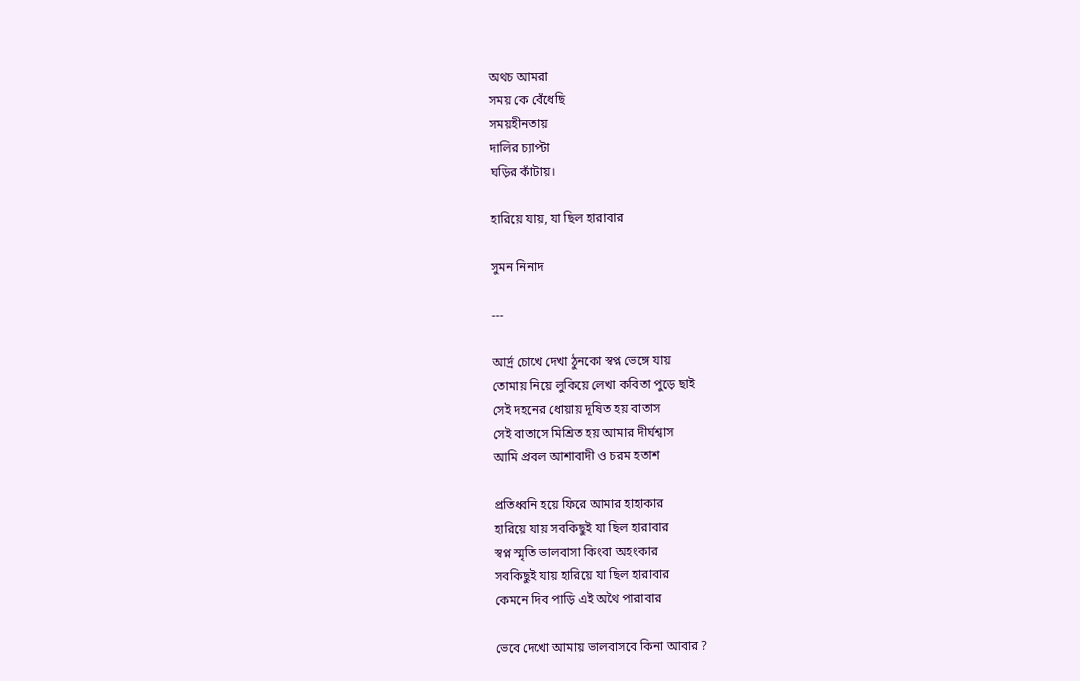অথচ আমরা
সময় কে বেঁধেছি
সময়হীনতায়
দালির চ্যাপ্টা
ঘড়ির কাঁটায়।

হারিয়ে যায়, যা ছিল হারাবার

সুমন নিনাদ

---

আর্দ্র চোখে দেখা ঠুনকো স্বপ্ন ভেঙ্গে যায়
তোমায় নিয়ে লুকিয়ে লেখা কবিতা পুড়ে ছাই
সেই দহনের ধোয়ায় দূষিত হয় বাতাস
সেই বাতাসে মিশ্রিত হয় আমার দীর্ঘশ্বাস
আমি প্রবল আশাবাদী ও চরম হতাশ

প্রতিধ্বনি হয়ে ফিরে আমার হাহাকার
হারিয়ে যায় সবকিছুই যা ছিল হারাবার
স্বপ্ন স্মৃতি ভালবাসা কিংবা অহংকার
সবকিছুই যায় হারিয়ে যা ছিল হারাবার
কেমনে দিব পাড়ি এই অথৈ পারাবার

ভেবে দেখো আমায় ভালবাসবে কিনা আবার ?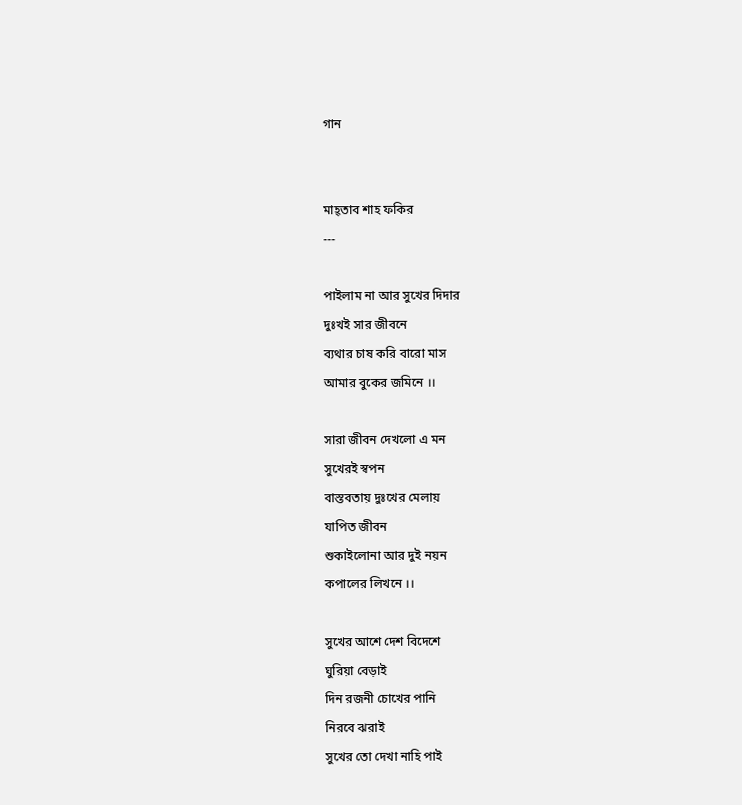গান


মাহ্‌তাব শাহ ফকির
---

পাইলাম না আর সুখের দিদার
দুঃখই সার জীবনে
ব্যথার চাষ করি বারো মাস
আমার বুকের জমিনে ।।

সারা জীবন দেখলো এ মন
সুখেরই স্বপন
বাস্তবতায় দুঃখের মেলায়
যাপিত জীবন
শুকাইলোনা আর দুই নয়ন
কপালের লিখনে ।।

সুখের আশে দেশ বিদেশে
ঘুরিয়া বেড়াই
দিন রজনী চোখের পানি
নিরবে ঝরাই
সুখের তো দেখা নাহি পাই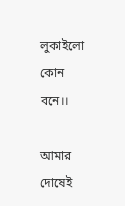লুকাইলো কোন বনে।।

আমার দোষেই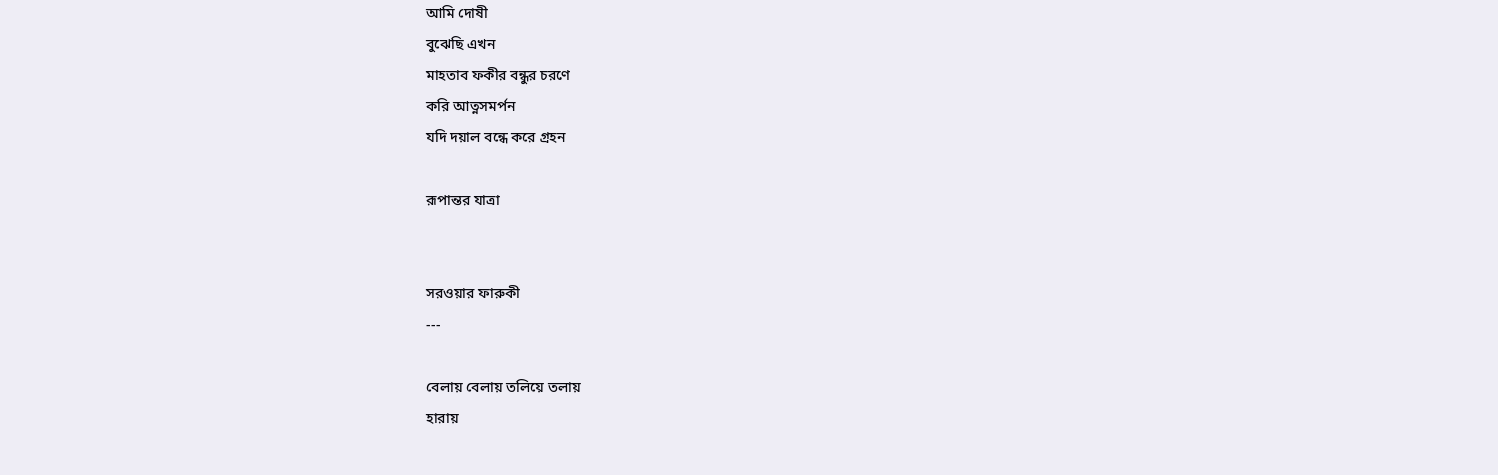আমি দোষী
বুঝেছি এখন
মাহতাব ফকীর বন্ধুর চরণে
করি আত্নসমর্পন
যদি দয়াল বন্ধে করে গ্রহন

রূপান্তর যাত্রা


সরওয়ার ফারুকী
---

বেলায় বেলায় তলিয়ে তলায়
হারায়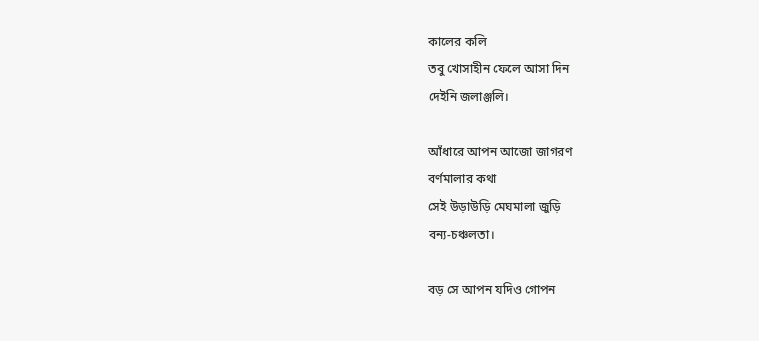কালের কলি
তবু খোসাহীন ফেলে আসা দিন
দেইনি জলাঞ্জলি।

আঁধারে আপন আজো জাগরণ
বর্ণমালার কথা
সেই উড়াউড়ি মেঘমালা জুড়ি
বন্য-চঞ্চলতা।

বড় সে আপন যদিও গোপন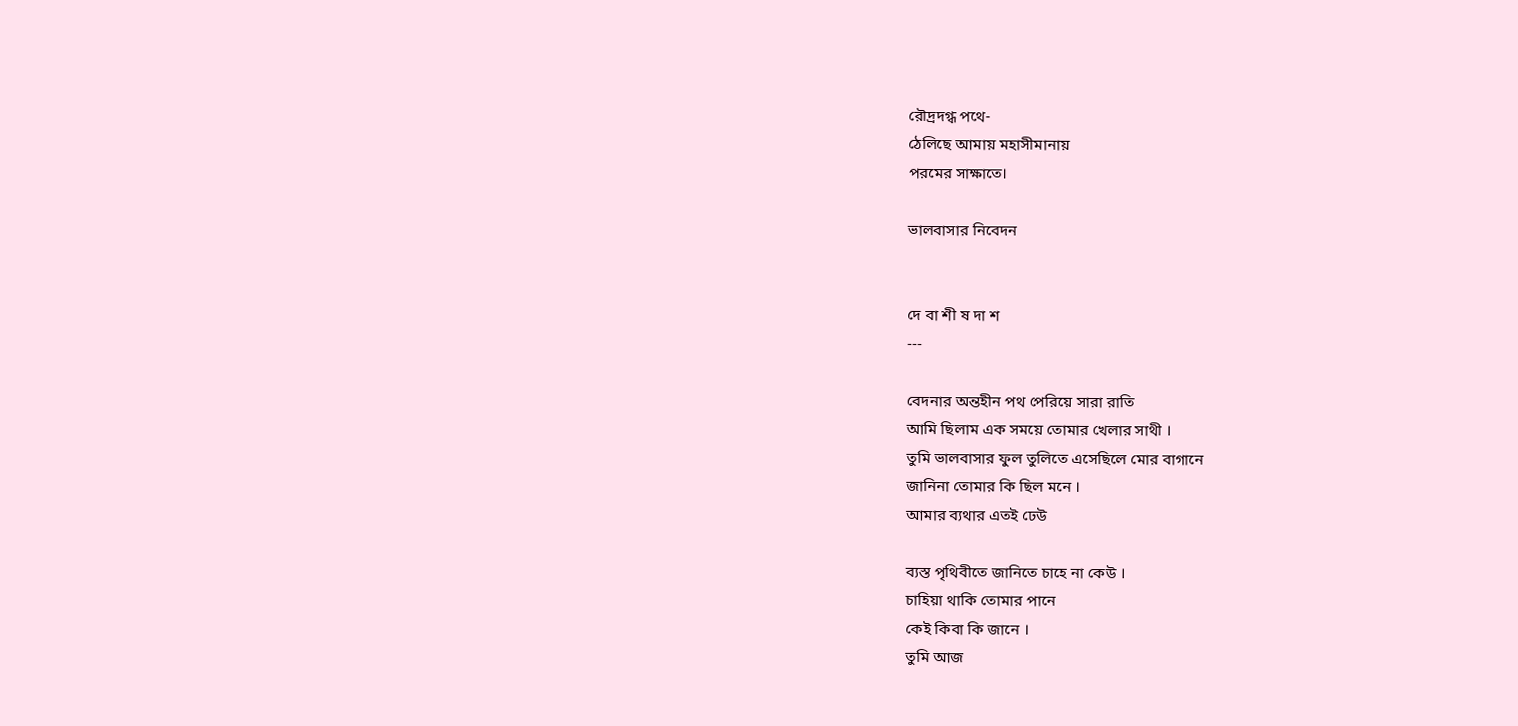রৌদ্রদগ্ধ পথে-
ঠেলিছে আমায় মহাসীমানায়
পরমের সাক্ষাতে।

ভালবাসার নিবেদন


দে বা শী ষ দা শ
---

বেদনার অন্তহীন পথ পেরিয়ে সারা রাতি
আমি ছিলাম এক সময়ে তোমার খেলার সাথী ।
তুমি ভালবাসার ফুল তুলিতে এসেছিলে মোর বাগানে
জানিনা তোমার কি ছিল মনে ।
আমার ব্যথার এতই ঢেউ

ব্যস্ত পৃথিবীতে জানিতে চাহে না কেউ ।
চাহিয়া থাকি তোমার পানে
কেই কিবা কি জানে ।
তুমি আজ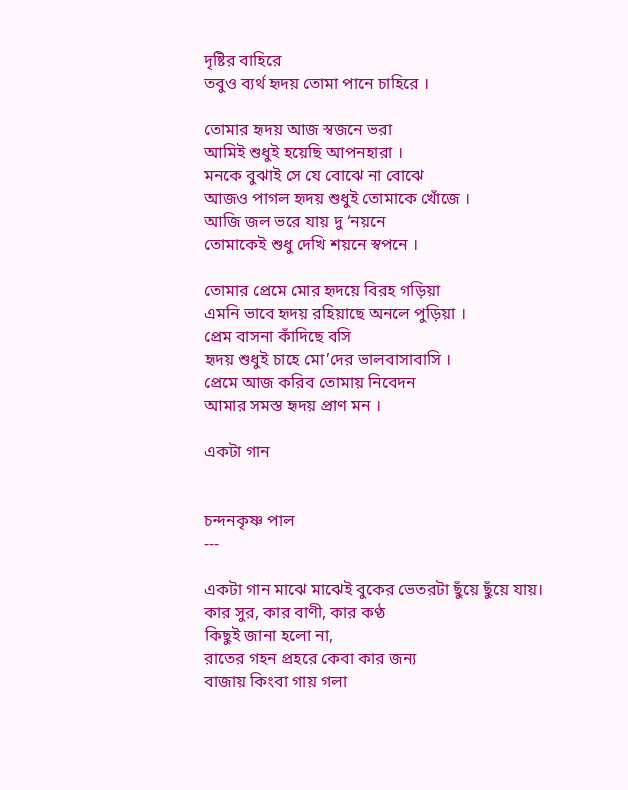দৃষ্টির বাহিরে
তবুও ব্যর্থ হৃদয় তোমা পানে চাহিরে ।

তোমার হৃদয় আজ স্বজনে ভরা
আমিই শুধুই হয়েছি আপনহারা ।
মনকে বুঝাই সে যে বোঝে না বোঝে
আজও পাগল হৃদয় শুধুই তোমাকে খোঁজে ।
আজি জল ভরে যায় দু ‘নয়নে
তোমাকেই শুধু দেখি শয়নে স্বপনে ।

তোমার প্রেমে মোর হৃদয়ে বিরহ গড়িয়া
এমনি ভাবে হৃদয় রহিয়াছে অনলে পুড়িয়া ।
প্রেম বাসনা কাঁদিছে বসি
হৃদয় শুধুই চাহে মো’দের ভালবাসাবাসি ।
প্রেমে আজ করিব তোমায় নিবেদন
আমার সমস্ত হৃদয় প্রাণ মন ।

একটা গান


চন্দনকৃষ্ণ পাল
---

একটা গান মাঝে মাঝেই বুকের ভেতরটা ছুঁয়ে ছুঁয়ে যায়।
কার সুর, কার বাণী, কার কণ্ঠ
কিছুই জানা হলো না,
রাতের গহন প্রহরে কেবা কার জন্য
বাজায় কিংবা গায় গলা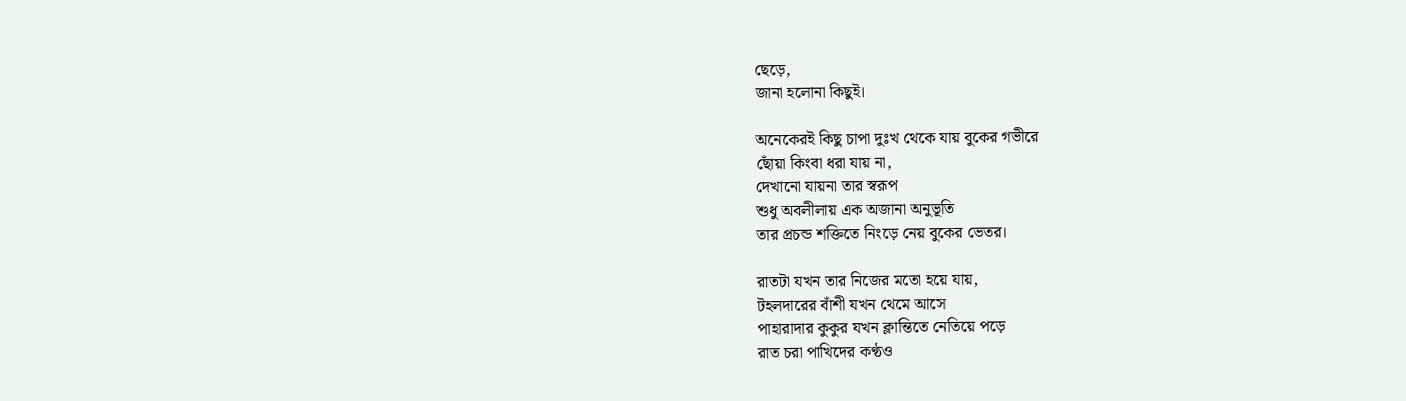ছেড়ে,
জানা হলোনা কিছুই।

অনেকেরই কিছু চাপা দুঃখ থেকে যায় বুকের গভীরে
ছোঁয়া কিংবা ধরা যায় না,
দেখানো যায়না তার স্বরূপ
শুধু অবলীলায় এক অজানা অনুভূতি
তার প্রচন্ড শক্তিতে নিংড়ে নেয় বুকের ভেতর।

রাতটা যখন তার নিজের মতো হয়ে যায়,
টহলদারের বাঁশী যখন থেমে আসে
পাহারাদার কুকুর যখন ক্লান্তিতে নেতিয়ে পড়ে
রাত চরা পাখিদের কণ্ঠও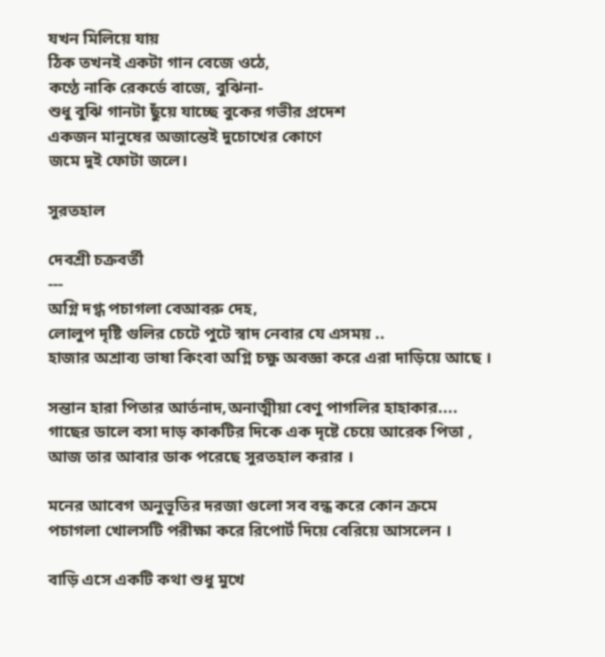যখন মিলিয়ে যায়
ঠিক তখনই একটা গান বেজে ওঠে,
কণ্ঠে নাকি রেকর্ডে বাজে, বুঝিনা-
শুধু বুঝি গানটা ছুঁয়ে যাচ্ছে বুকের গভীর প্রদেশ
একজন মানুষের অজান্তেই দুচোখের কোণে
জমে দুই ফোটা জলে।

সুরতহাল

দেবশ্রী চক্রবর্তী
---
অগ্নি দগ্ধ পচাগলা বেআবরু দেহ,
লোলুপ দৃষ্টি গুলির চেটে পুটে স্বাদ নেবার যে এসময় ..
হাজার অশ্রাব্য ভাষা কিংবা অগ্নি চক্ষু অবজ্ঞা করে এরা দাড়িয়ে আছে ।

সন্তান হারা পিতার আর্তনাদ,অনাত্মীয়া বেণু পাগলির হাহাকার....
গাছের ডালে বসা দাড় কাকটির দিকে এক দৃষ্টে চেয়ে আরেক পিতা ,
আজ তার আবার ডাক পরেছে সুরতহাল করার ।

মনের আবেগ অনুভূতির দরজা গুলো সব বন্ধ করে কোন ক্রমে
পচাগলা খোলসটি পরীক্ষা করে রিপোর্ট দিয়ে বেরিয়ে আসলেন ।

বাড়ি এসে একটি কথা শুধু মুখে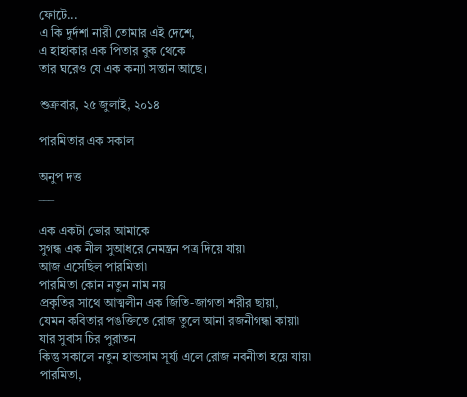ফোটে...
এ কি দুর্দশা নারী তোমার এই দেশে,
এ হাহাকার এক পিতার বুক থেকে
তার ঘরেও যে এক কন্যা সন্তান আছে।

শুক্রবার, ২৫ জুলাই, ২০১৪

পারমিতার এক সকাল

অনুপ দত্ত
___

এক একটা ভোর আমাকে
সুগন্ধ এক নীল সুআধরে নেমন্ত্রন পত্র দিয়ে যায়৷
আজ এসেছিল পারমিতা৷
পারমিতা কোন নতুন নাম নয়
প্রকৃতির সাথে আত্মলীন এক জিতি-জাগতা শরীর ছায়া,
যেমন কবিতার পঙক্তিতে রোজ তুলে আনা রজনীগন্ধা কায়া৷
যার সুবাস চির পুরাতন
কিন্তু সকালে নতুন হান্ডসাম সূর্য্য এলে রোজ নবনীতা হয়ে যায়৷
পারমিতা,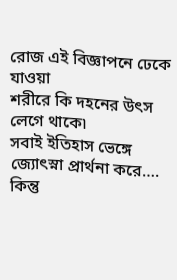রোজ এই বিজ্ঞাপনে ঢেকে যাওয়া
শরীরে কি দহনের উৎস লেগে থাকে৷
সবাই ইতিহাস ভেঙ্গে জ্যোৎস্না প্রার্থনা করে…. কিন্তু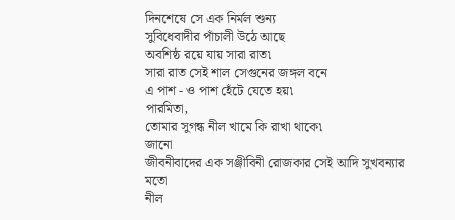দিনশেষে সে এক নির্মল শুন্য
সুবিধেবাদীর পাঁচালী উঠে আছে
অবশিষ্ঠ রয়ে যায় সারা রাত৷
সারা রাত সেই শাল সেগুনের জঙ্গল বনে
এ পাশ - ও পাশ হেঁটে যেতে হয়৷
পারমিতা,
তোমার সুগন্ধ নীল খামে কি রাখা থাকে৷
জানো
জীবনীবাদের এক সঞ্জীবিনী রোজকার সেই আদি সুখবন্যার মতো
নীল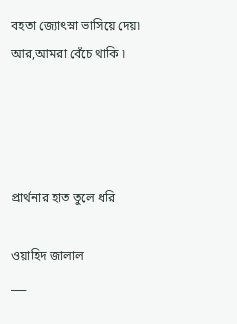বহতা জ্যোৎস্না ভাসিয়ে দেয়৷
আর,আমরা বেঁচে থাকি ৷




প্রার্থনার হাত তুলে ধরি

ওয়াহিদ জালাল
___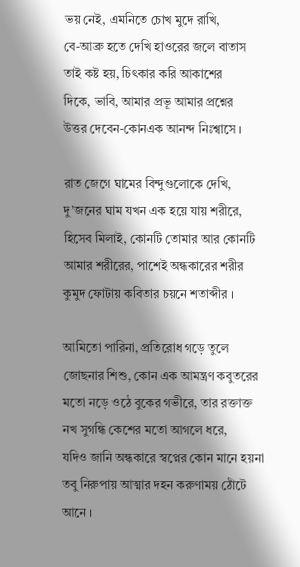ভয় নেই, এমনিতে চোখ মুদে রাখি,
বে-আব্রু হতে দেখি হাওরের জলে বাতাস
তাই কষ্ট হয়, চিৎকার করি আকাশের
দিকে, ভাবি, আমার প্রভূ আমার প্রশ্নের
উত্তর দেবেন-কোনএক আনন্দ নিঃশ্বাসে ।

রাত জেগে ঘামের বিন্দুগুলোকে দেখি,
দু’জনের ঘাম যখন এক হয়ে যায় শরীরে,
হিসেব মিলাই, কোনটি তোমার আর কোনটি
আমার শরীরের, পাশেই অন্ধকারের শরীর
কুমুদ ফোটায় কবিতার চয়নে শতাব্দীর ।

আমিতো পারিনা, প্রতিরোধ গড়ে তুলে
জোছনার শিশু, কোন এক আমন্ত্রণ কবুতরের
মতো নড়ে ওঠে বুকের গভীরে, তার রক্তাক্ত
নখ সুগন্ধি কেশের মতো আগলে ধরে,
যদিও জানি অন্ধকারে স্বপ্নের কোন মানে হয়না
তবু নিরুপায় আত্মার দহন করুণাময় ঠোঁটে আনে ।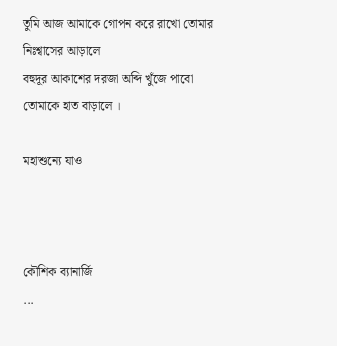তুমি আজ আমাকে গোপন করে রাখো তোমার
নিঃশ্বাসের আড়ালে
বহুদূর আকাশের দরজা অব্দি খুঁজে পাবো
তোমাকে হাত বাড়ালে ।

মহাশুন্যে যাও



কৌশিক ব্যানার্জি
...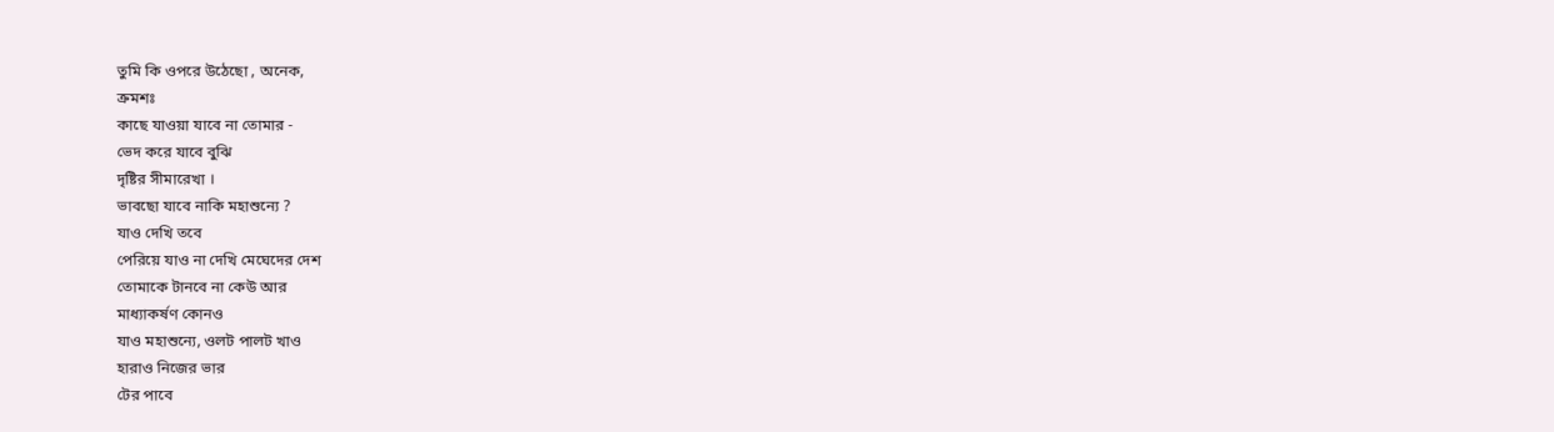তুমি কি ওপরে উঠেছো , অনেক,
ক্রমশঃ
কাছে যাওয়া যাবে না তোমার -
ভেদ করে যাবে বুঝি
দৃষ্টির সীমারেখা ।
ভাবছো যাবে নাকি মহাশুন্যে ?
যাও দেখি তবে
পেরিয়ে যাও না দেখি মেঘেদের দেশ
তোমাকে টানবে না কেউ আর
মাধ্যাকর্ষণ কোনও
যাও মহাশুন্যে, ওলট পালট খাও
হারাও নিজের ভার
টের পাবে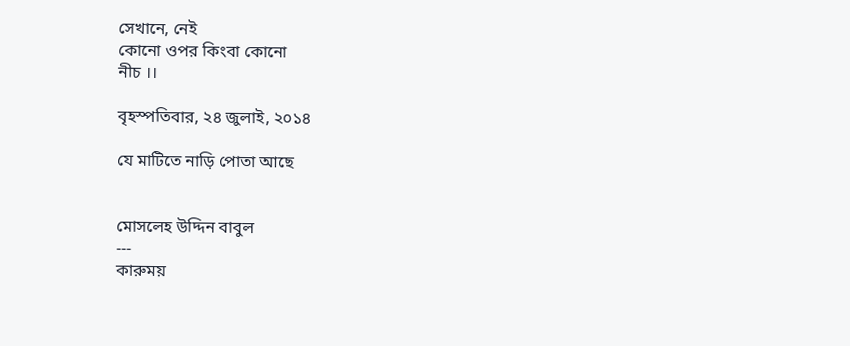সেখানে, নেই
কোনো ওপর কিংবা কোনো
নীচ ।।

বৃহস্পতিবার, ২৪ জুলাই, ২০১৪

যে মাটিতে নাড়ি পোতা আছে


মোসলেহ উদ্দিন বাবুল
---
কারুময়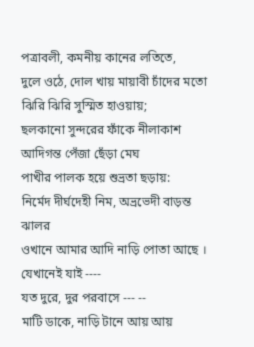পত্রাবলী, কমনীয় কানের লতিতে,
দুলে ওঠে, দোল খায় মায়াবী চাঁদের মতো
ঝিরি ঝিরি সুস্মিত হাওয়ায়;
ছলকানো সুন্দরের ফাঁকে নীলাকাশ
আদিগন্ত পেঁজা ছেঁড়া মেঘ
পাখীর পালক হয়ে শুভ্রতা ছড়ায়:
নির্মেদ দীর্ঘদেহী নিম, অভ্রভেদী বাড়ন্ত ঝালর
ওখানে আমার আদি নাড়ি পোতা আছে ।
যেখানেই যাই ----
যত দুরে, দুর পরবাসে --- --
মাটি ডাকে, নাড়ি টানে আয় আয়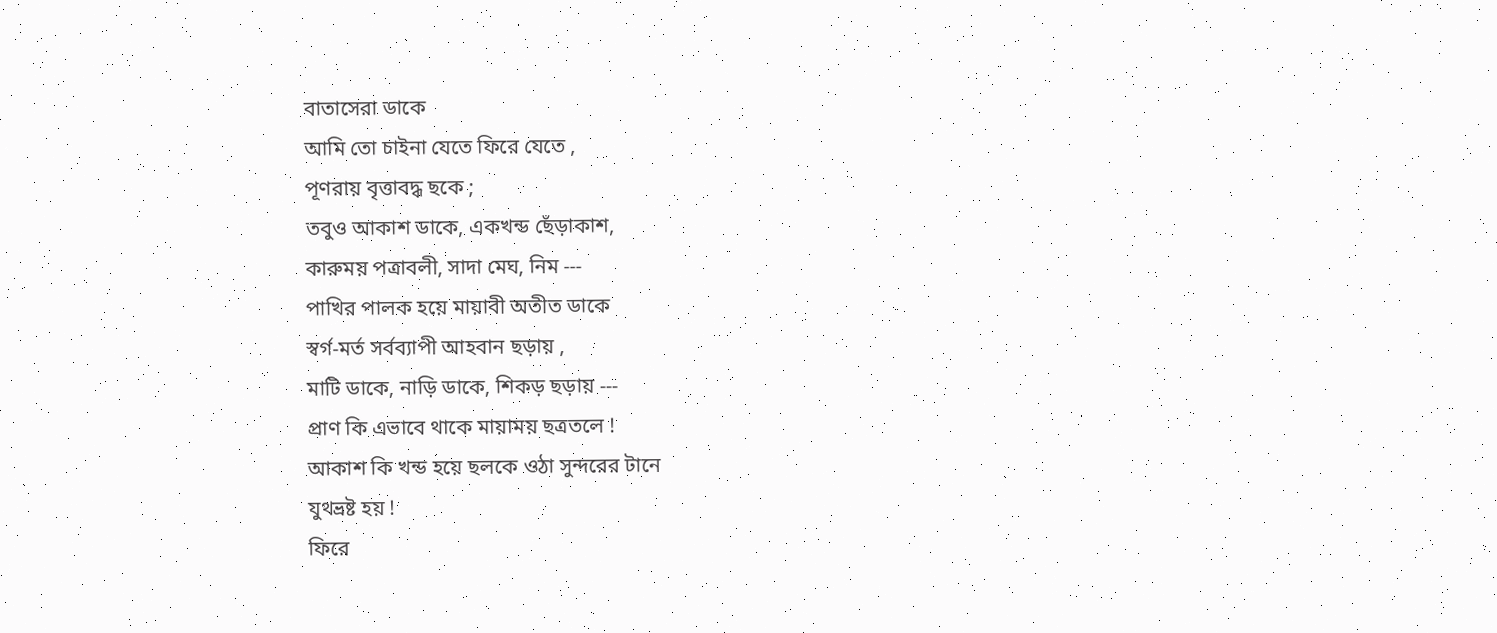বাতাসেরা ডাকে
আমি তো চাইনা যেতে ফিরে যেতে ,
পূণরায় বৃত্তাবদ্ধ ছকে ;
তবুও আকাশ ডাকে, একখন্ড ছেঁড়াকাশ,
কারুময় পত্রাবলী, সাদা মেঘ, নিম ---
পাখির পালক হয়ে মায়াবী অতীত ডাকে
স্বর্গ-মর্ত সর্বব্যাপী আহবান ছড়ায় ,
মাটি ডাকে, নাড়ি ডাকে, শিকড় ছড়ায় ---
প্রাণ কি এভাবে থাকে মায়াময় ছত্রতলে !
আকাশ কি খন্ড হয়ে ছলকে ওঠা সুন্দরের টানে
যুথভ্রষ্ট হয় !
ফিরে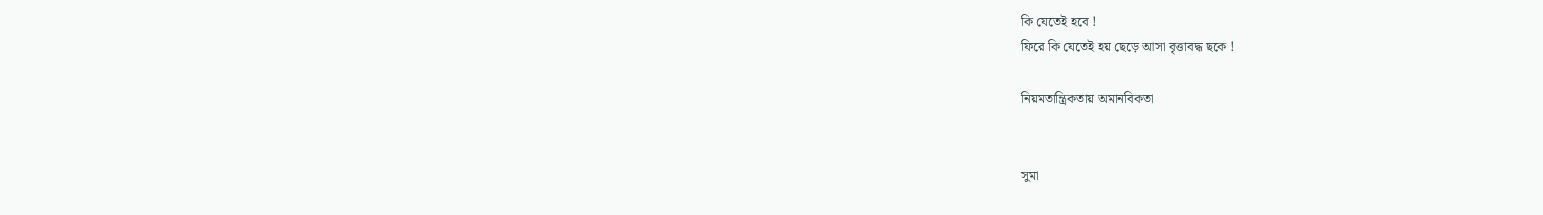কি যেতেই হবে !
ফিরে কি যেতেই হয় ছেড়ে আসা বৃত্তাবদ্ধ ছকে !

নিয়মতান্ত্রিকতায় অমানবিকতা


সুমা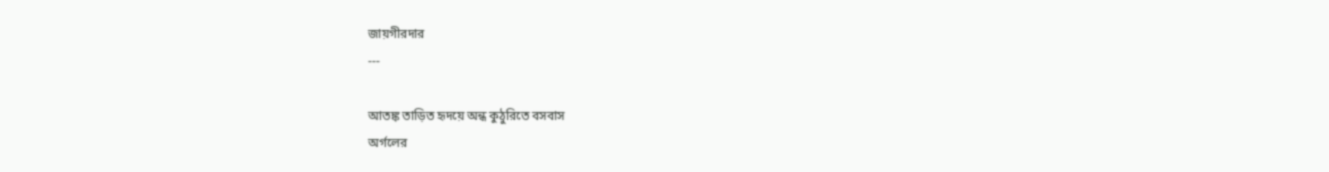জায়গীরদার
---

আতঙ্ক তাড়িত হৃদয়ে অন্ধ কুঠুরিতে বসবাস
অর্গলের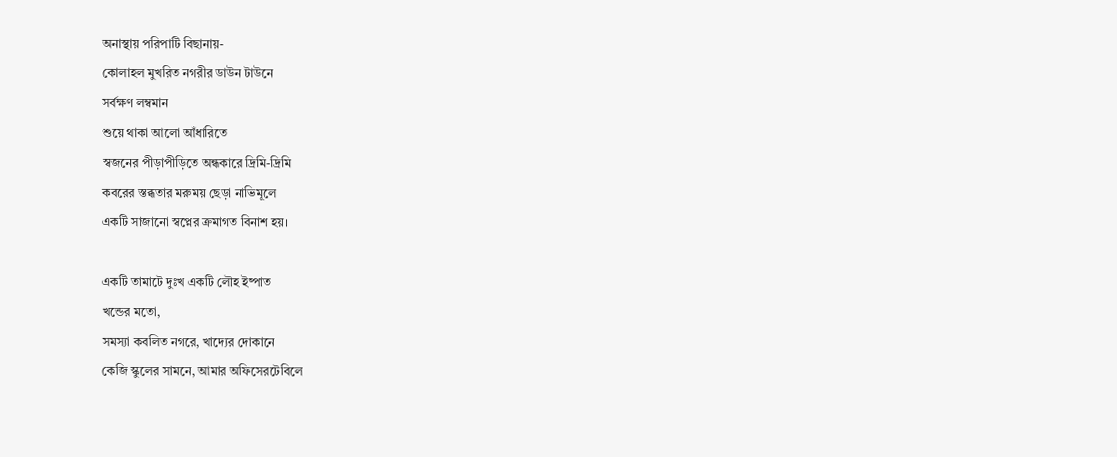অনাস্থায় পরিপাটি বিছানায়-
কোলাহল মুখরিত নগরীর ডাউন টাউনে
সর্বক্ষণ লম্বমান
শুয়ে থাকা আলো আঁধারিতে
স্বজনের পীড়াপীড়িতে অন্ধকারে দ্রিমি-দ্রিমি
কবরের স্তব্ধতার মরুময় ছেড়া নাভিমূলে
একটি সাজানো স্বপ্নের ক্রমাগত বিনাশ হয়।

একটি তামাটে দুঃখ একটি লৌহ ইষ্পাত
খন্ডের মতো,
সমস্যা কবলিত নগরে, খাদ্যের দোকানে
কেজি স্কুলের সামনে, আমার অফিসেরটেবিলে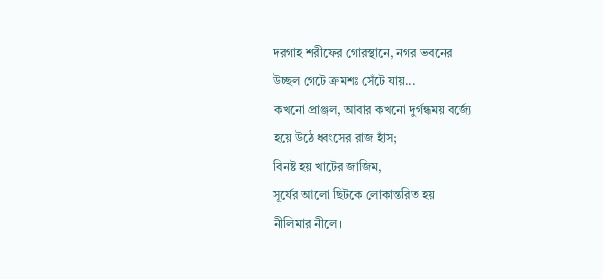দরগাহ শরীফের গোরস্থানে, নগর ভবনের
উচ্ছল গেটে ক্রমশঃ সেঁটে যায়...
কখনো প্রাঞ্জল, আবার কখনো দুর্গন্ধময় বর্জ্যে
হয়ে উঠে ধ্বংসের রাজ হাঁস;
বিনষ্ট হয় খাটের জাজিম,
সূর্যের আলো ছিটকে লোকান্তরিত হয়
নীলিমার নীলে।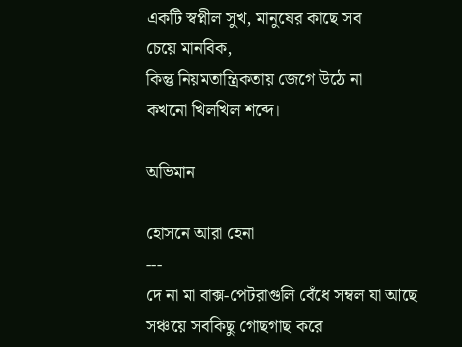একটি স্বপ্নীল সুখ, মানুষের কাছে সব
চেয়ে মানবিক,
কিন্তু নিয়মতান্ত্রিকতায় জেগে উঠে না
কখনো খিলখিল শব্দে।

অভিমান

হোসনে আরা হেনা
---
দে না মা বাক্স-পেটরাগুলি বেঁধে সম্বল যা আছে
সঞ্চয়ে সবকিছু গোছগাছ করে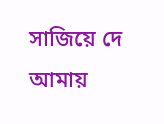সাজিয়ে দে আমায়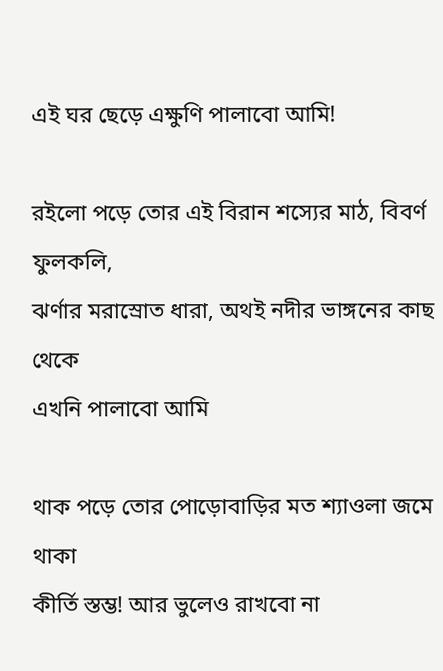এই ঘর ছেড়ে এক্ষুণি পালাবো আমি!

রইলো পড়ে তোর এই বিরান শস্যের মাঠ, বিবর্ণ ফুলকলি,
ঝর্ণার মরাস্রোত ধারা, অথই নদীর ভাঙ্গনের কাছ থেকে
এখনি পালাবো আমি

থাক পড়ে তোর পোড়োবাড়ির মত শ্যাওলা জমে থাকা
কীর্তি স্তম্ভ! আর ভুলেও রাখবো না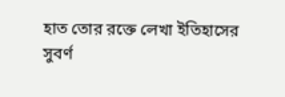হাত তোর রক্তে লেখা ইতিহাসের
সুবর্ণ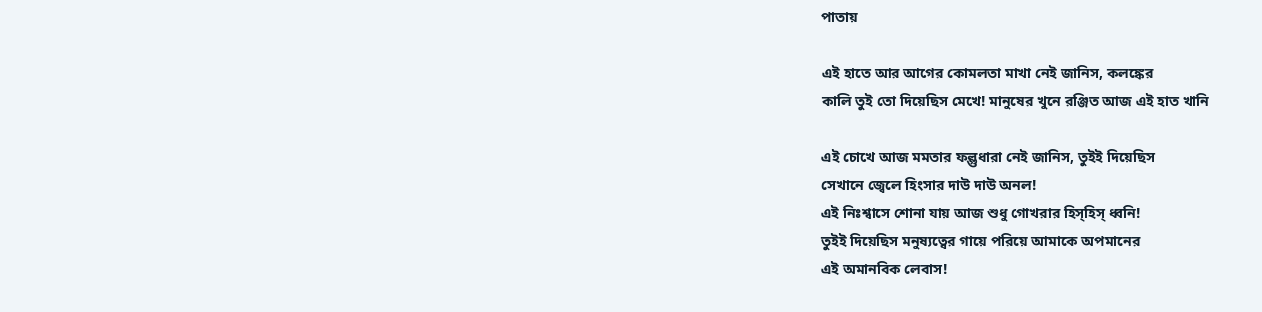পাতায়

এই হাতে আর আগের কোমলতা মাখা নেই জানিস, কলঙ্কের
কালি তুই তো দিয়েছিস মেখে! মানুষের খুনে রঞ্জিত আজ এই হাত খানি

এই চোখে আজ মমতার ফল্গুধারা নেই জানিস, তুইই দিয়েছিস
সেখানে জ্বেলে হিংসার দাউ দাউ অনল!
এই নিঃশ্বাসে শোনা যায় আজ শুধু গোখরার হিস্‌হিস্‌ ধ্বনি!
তুইই দিয়েছিস মনুষ্যত্বের গায়ে পরিয়ে আমাকে অপমানের
এই অমানবিক লেবাস!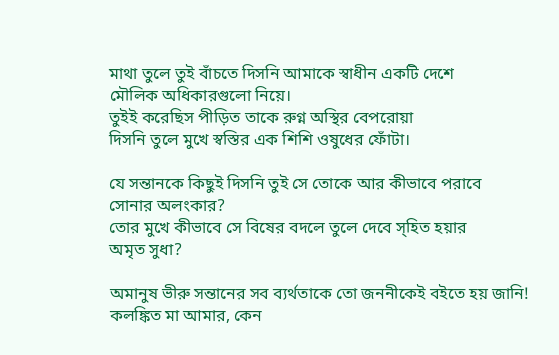মাথা তুলে তুই বাঁচতে দিসনি আমাকে স্বাধীন একটি দেশে
মৌলিক অধিকারগুলো নিয়ে।
তুইই করেছিস পীড়িত তাকে রুগ্ন অস্থির বেপরোয়া
দিসনি তুলে মুখে স্বস্তির এক শিশি ওষুধের ফোঁটা।

যে সন্তানকে কিছুই দিসনি তুই সে তোকে আর কীভাবে পরাবে
সোনার অলংকার?
তোর মুখে কীভাবে সে বিষের বদলে তুলে দেবে স্হিত হয়ার
অমৃত সুধা?

অমানুষ ভীরু সন্তানের সব ব্যর্থতাকে তো জননীকেই বইতে হয় জানি!
কলঙ্কিত মা আমার, কেন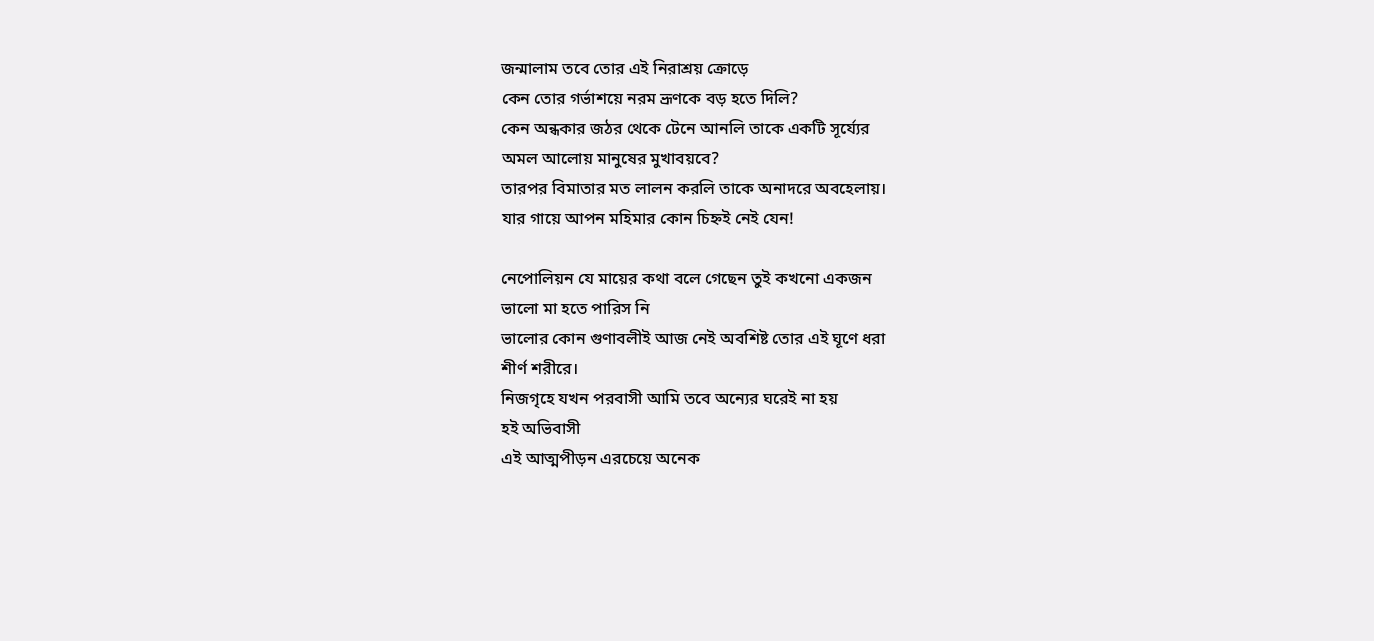জন্মালাম তবে তোর এই নিরাশ্রয় ক্রোড়ে
কেন তোর গর্ভাশয়ে নরম ভ্রূণকে বড় হতে দিলি?
কেন অন্ধকার জঠর থেকে টেনে আনলি তাকে একটি সূর্য্যের
অমল আলোয় মানুষের মুখাবয়বে?
তারপর বিমাতার মত লালন করলি তাকে অনাদরে অবহেলায়।
যার গায়ে আপন মহিমার কোন চিহ্নই নেই যেন!

নেপোলিয়ন যে মায়ের কথা বলে গেছেন তুই কখনো একজন
ভালো মা হতে পারিস নি
ভালোর কোন গুণাবলীই আজ নেই অবশিষ্ট তোর এই ঘূণে ধরা
শীর্ণ শরীরে।
নিজগৃহে যখন পরবাসী আমি তবে অন্যের ঘরেই না হয়
হই অভিবাসী
এই আত্মপীড়ন এরচেয়ে অনেক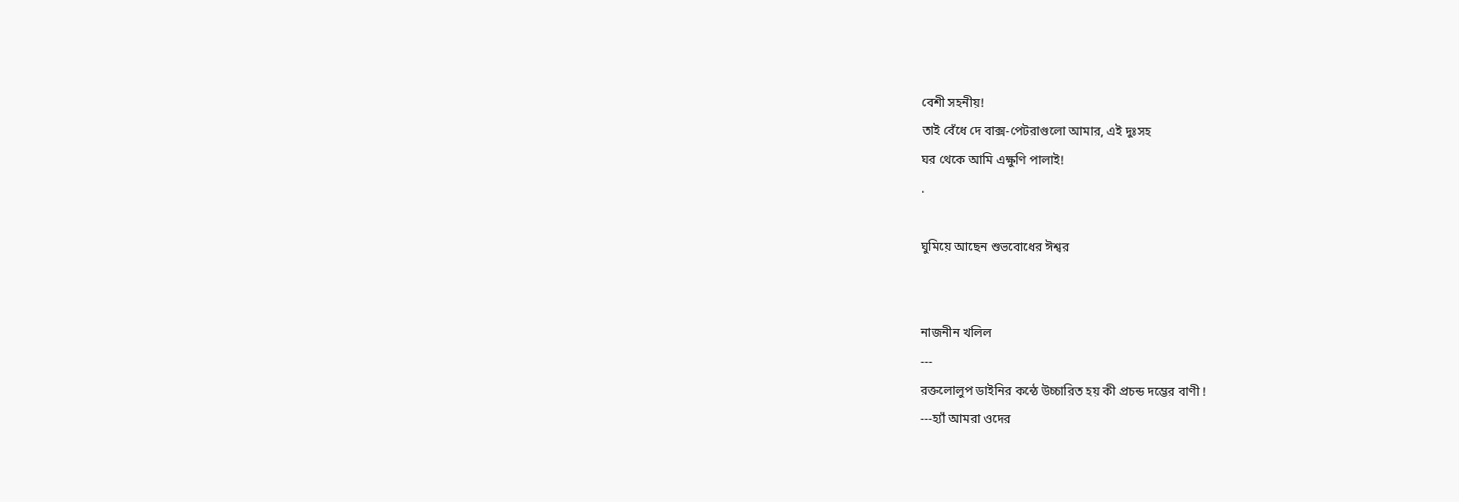বেশী সহনীয়!
তাই বেঁধে দে বাক্স-পেটরাগুলো আমার, এই দুঃসহ
ঘর থেকে আমি এক্ষুণি পালাই!
.

ঘুমিয়ে আছেন শুভবোধের ঈশ্বর


নাজনীন খলিল
---
রক্তলোলুপ ডাইনির কন্ঠে উচ্চারিত হয় কী প্রচন্ড দম্ভের বাণী !
---হ্যাঁ আমরা ওদের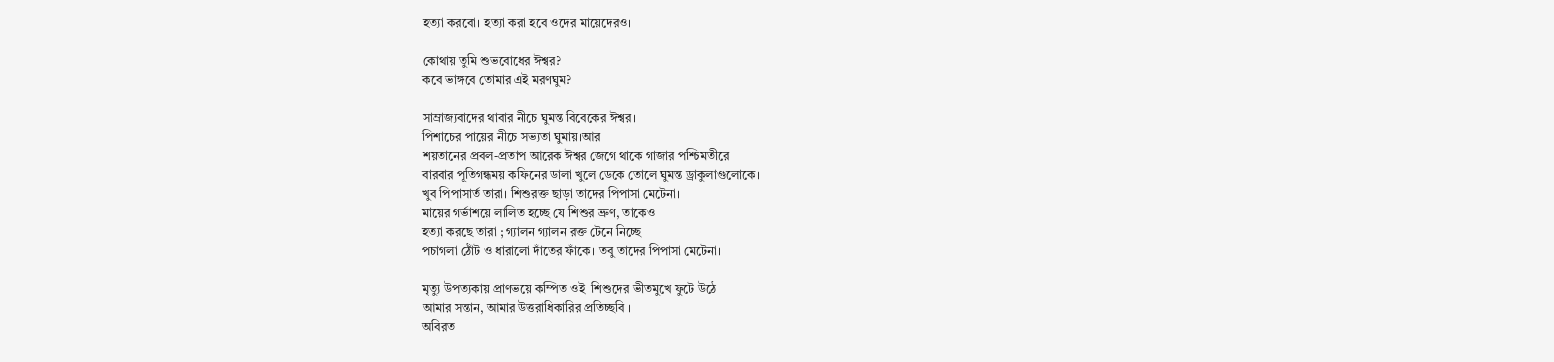হত্যা করবো। হত্যা করা হবে ওদের মায়েদেরও।

কোথায় তুমি শুভবোধের ঈশ্বর?
কবে ভাঙ্গবে তোমার এই মরণঘুম?

সাম্রাজ্যবাদের থাবার নীচে ঘুমন্ত বিবেকের ঈশ্বর।
পিশাচের পায়ের নীচে সভ্যতা ঘুমায়।আর
শয়তানের প্রবল-প্রতাপ আরেক ঈশ্বর জেগে থাকে গাজার পশ্চিমতীরে
বারবার পূতিগন্ধময় কফিনের ডালা খুলে ডেকে তোলে ঘুমন্ত ড্রাকুলাগুলোকে।
খুব পিপাসার্ত তারা। শিশুরক্ত ছাড়া তাদের পিপাসা মেটেনা।
মায়ের গর্ভাশয়ে লালিত হচ্ছে যে শিশুর ভ্রুণ, তাকেও
হত্যা করছে তারা ; গ্যালন গ্যালন রক্ত টেনে নিচ্ছে
পচাগলা ঠোঁট ও ধারালো দাঁতের ফাঁকে। তবু তাদের পিপাসা মেটেনা।

মৃত্যু উপত্যকায় প্রাণভয়ে কম্পিত ওই  শিশুদের ভীতমুখে ফুটে উঠে
আমার সন্তান, আমার উত্তরাধিকারির প্রতিচ্ছবি ।
অবিরত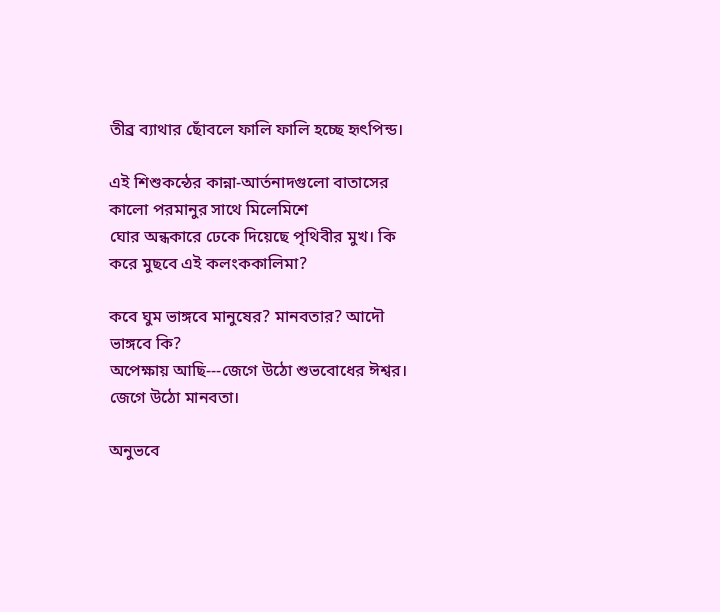তীব্র ব্যাথার ছোঁবলে ফালি ফালি হচ্ছে হৃৎপিন্ড।

এই শিশুকন্ঠের কান্না-আর্তনাদগুলো বাতাসের কালো পরমানুর সাথে মিলেমিশে
ঘোর অন্ধকারে ঢেকে দিয়েছে পৃথিবীর মুখ। কি করে মুছবে এই কলংককালিমা?

কবে ঘুম ভাঙ্গবে মানুষের? মানবতার? আদৌ ভাঙ্গবে কি?
অপেক্ষায় আছি---জেগে উঠো শুভবোধের ঈশ্বর। জেগে উঠো মানবতা।

অনুভবে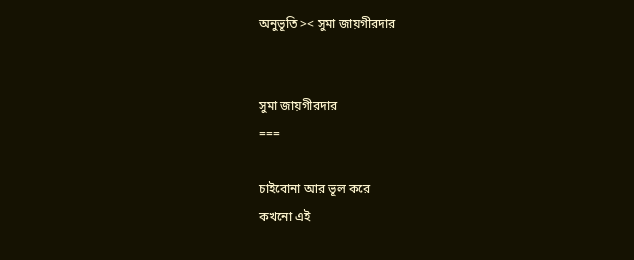অনুভূতি >< সুমা জায়গীরদার


সুমা জায়গীরদার
===

চাইবোনা আর ভূল করে
কখনো এই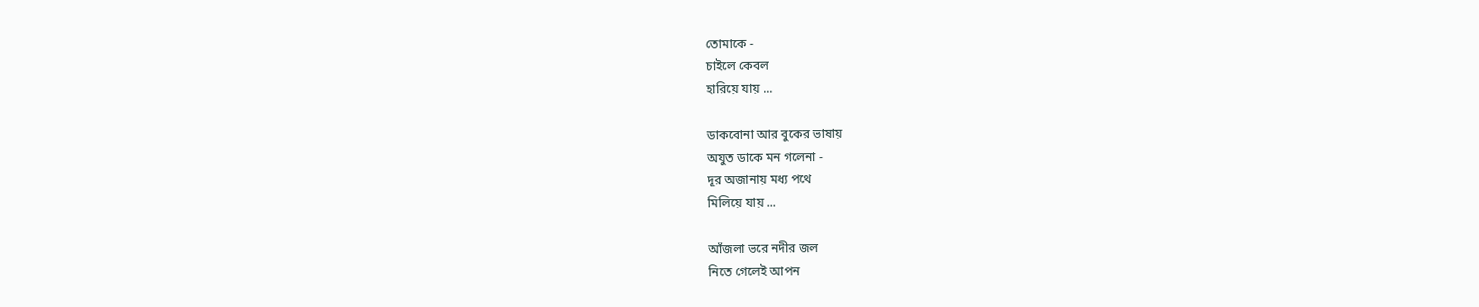তোমাকে -
চাইলে কেবল
হারিয়ে যায় ...

ডাকবোনা আর বুকের ভাষায়
অযুত ডাকে মন গলেনা -
দূর অজানায় মধ্য পথে
মিলিয়ে যায় ...

আঁজলা ভরে নদীর জল
নিতে গেলেই আপন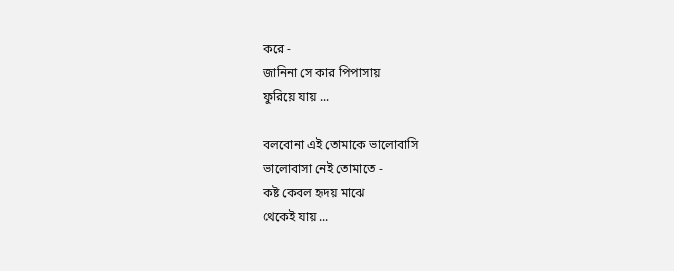করে -
জানিনা সে কার পিপাসায়
ফুরিয়ে যায় ...

বলবোনা এই তোমাকে ভালোবাসি
ভালোবাসা নেই তোমাতে -
কষ্ট কেবল হৃদয় মাঝে
থেকেই যায় ...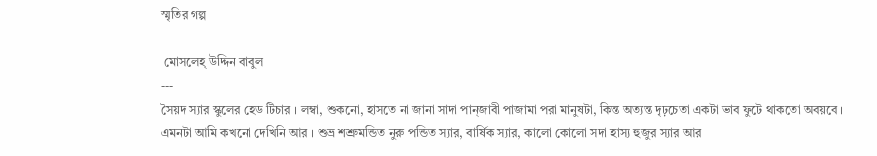স্মৃতির গল্প

 মোসলেহ্ উদ্দিন বাবুল
---
সৈয়দ স্যার স্কুলের হেড টিচার । লম্বা, শুকনো, হাসতে না জানা সাদা পান্জাবী পাজামা পরা মানুষটা, কিন্ত অত্যন্ত দৃঢ়চেতা একটা ভাব ফুটে থাকতো অবয়বে । এমনটা আমি কখনো দেখিনি আর । শুভ্র শশ্রুমন্ডিত নুরু পন্ডিত স্যার, বার্ষিক স্যার, কালো কোলো সদা হাস্য হুজুর স্যার আর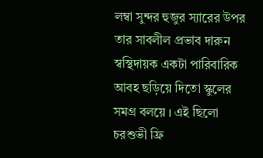লম্বা সুন্দর হুজুর স্যারের উপর তার সাবলীল প্রভাব দারুন স্বস্থিদায়ক একটা পারিবারিক আবহ ছড়িয়ে দিতো স্কুলের সমগ্র বলয়ে । এই ছিলো চরশুভী ফ্রি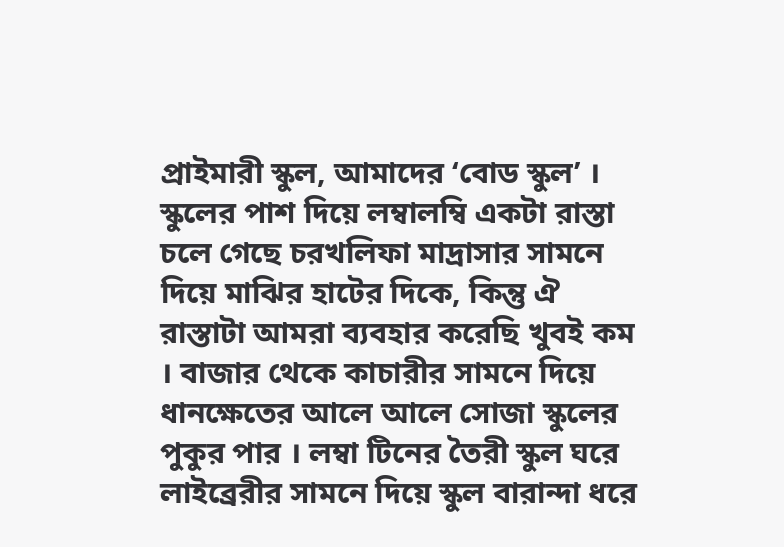প্রাইমারী স্কুল, আমাদের ‘বোড স্কুল’ । স্কুলের পাশ দিয়ে লম্বালম্বি একটা রাস্তা চলে গেছে চরখলিফা মাদ্রাসার সামনে দিয়ে মাঝির হাটের দিকে, কিন্তু ঐ রাস্তাটা আমরা ব্যবহার করেছি খুবই কম । বাজার থেকে কাচারীর সামনে দিয়ে ধানক্ষেতের আলে আলে সোজা স্কুলের পুকুর পার । লম্বা টিনের তৈরী স্কুল ঘরে লাইব্রেরীর সামনে দিয়ে স্কুল বারান্দা ধরে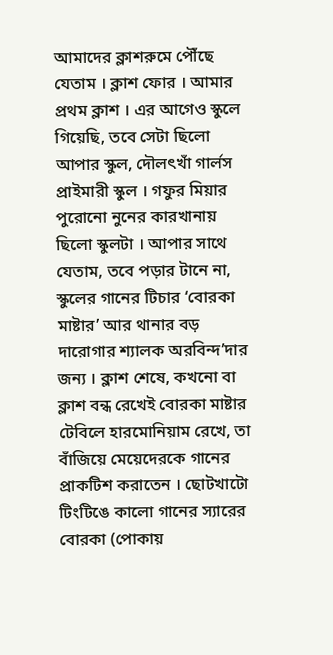আমাদের ক্লাশরুমে পৌঁছে যেতাম । ক্লাশ ফোর । আমার প্রথম ক্লাশ । এর আগেও স্কুলে গিয়েছি, তবে সেটা ছিলো আপার স্কুল, দৌলৎখাঁ গার্লস প্রাইমারী স্কুল । গফুর মিয়ার পুরোনো নুনের কারখানায় ছিলো স্কুলটা । আপার সাথে যেতাম, তবে পড়ার টানে না, স্কুলের গানের টিচার ‘বোরকা মাষ্টার’ আর থানার বড় দারোগার শ্যালক অরবিন্দ’দার জন্য । ক্লাশ শেষে, কখনো বা ক্লাশ বন্ধ রেখেই বোরকা মাষ্টার টেবিলে হারমোনিয়াম রেখে, তা বাঁজিয়ে মেয়েদেরকে গানের প্রাকটিশ করাতেন । ছোটখাটো টিংটিঙে কালো গানের স্যারের বোরকা (পোকায়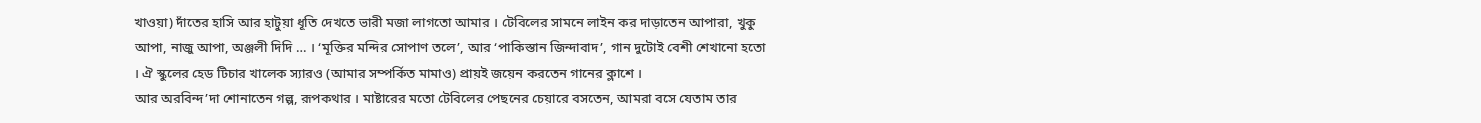খাওয়া) দাঁতের হাসি আর হাটুয়া ধূতি দেখতে ভারী মজা লাগতো আমার । টেবিলের সামনে লাইন কর দাড়াতেন আপারা, খুকু আপা, নাজু আপা, অঞ্জলী দিদি … । ‘মূক্তির মন্দির সোপাণ তলে’, আর ‘পাকিস্তান জিন্দাবাদ’, গান দুটোই বেশী শেখানো হতো । ঐ স্কুলের হেড টিচার খালেক স্যারও (আমার সম্পর্কিত মামাও) প্রায়ই জয়েন করতেন গানের ক্লাশে ।
আর অরবিন্দ’দা শোনাতেন গল্প, রূপকথার । মাষ্টারের মতো টেবিলের পেছনের চেয়ারে বসতেন, আমরা বসে যেতাম তার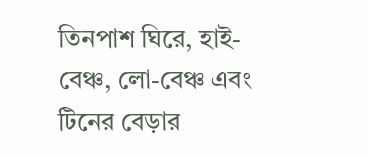তিনপাশ ঘিরে, হাই-বেঞ্চ, লো-বেঞ্চ এবং টিনের বেড়ার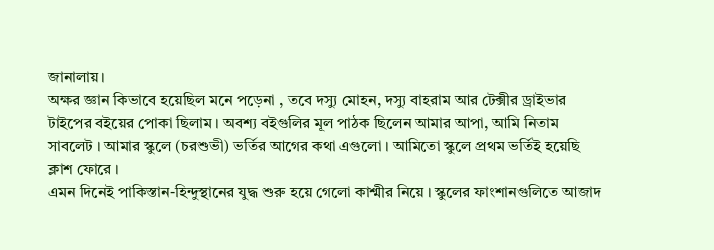জানালায়।
অক্ষর জ্ঞান কিভাবে হয়েছিল মনে পড়েনা , তবে দস্যু মোহন, দস্যু বাহরাম আর টেক্সীর ড্রাইভার টাইপের বইয়ের পোকা ছিলাম । অবশ্য বইগুলির মূল পাঠক ছিলেন আমার আপা, আমি নিতাম সাবলেট । আমার স্কুলে (চরশুভী) ভর্তির আগের কথা এগুলো । আমিতো স্কুলে প্রথম ভর্তিই হয়েছি ক্লাশ ফোরে ।
এমন দিনেই পাকিস্তান-হিন্দুস্থানের যুদ্ধ শুরু হয়ে গেলো কাশ্মীর নিয়ে । স্কুলের ফাংশানগুলিতে আজাদ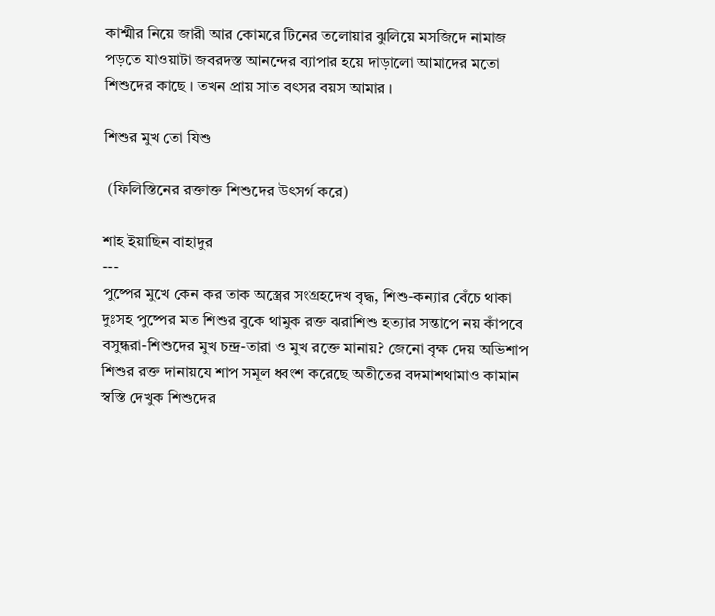কাশ্মীর নিয়ে জারী আর কোমরে টিনের তলোয়ার ঝুলিয়ে মসজিদে নামাজ পড়তে যাওয়াটা জবরদস্ত আনন্দের ব্যাপার হয়ে দাড়ালো আমাদের মতো শিশুদের কাছে । তখন প্রায় সাত বৎসর বয়স আমার ।

শিশুর মুখ তো যিশু

 (ফিলিস্তিনের রক্তাক্ত শিশুদের উৎসর্গ করে)

শাহ ইয়াছিন বাহাদুর                                                                                                                                   ---
পুষ্পের মুখে কেন কর তাক অস্ত্রের সংগ্রহদেখ বৃদ্ধ, শিশু-কন্যার বেঁচে থাকা দুঃসহ পুষ্পের মত শিশুর বুকে থামুক রক্ত ঝরাশিশু হত্যার সন্তাপে নয় কাঁপবে বসুন্ধরা-শিশুদের মুখ চন্দ্র-তারা ও মুখ রক্তে মানায়? জেনো বৃক্ষ দেয় অভিশাপ শিশুর রক্ত দানায়যে শাপ সমূল ধ্বংশ করেছে অতীতের বদমাশথামাও কামান স্বস্তি দেখুক শিশুদের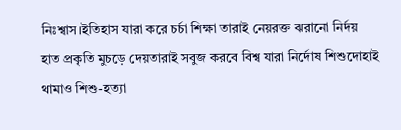নিঃশ্বাস।ইতিহাস যারা করে চর্চা শিক্ষা তারাই নেয়রক্ত ঝরানো নির্দয় হাত প্রকৃতি মুচড়ে দেয়তারাই সবুজ করবে বিশ্ব যারা নির্দোষ শিশুদোহাই থামাও শিশু-হত্যা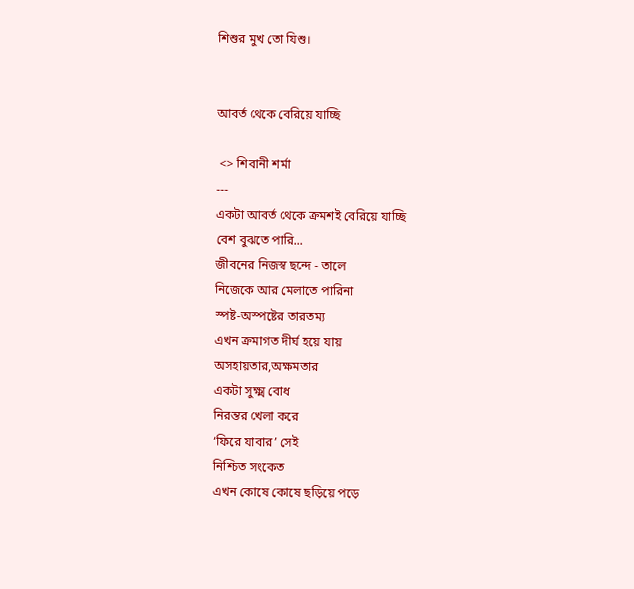শিশুর মুখ তো যিশু।


আবর্ত থেকে বেরিয়ে যাচ্ছি

 <> শিবানী শর্মা
---
একটা আবর্ত থেকে ক্রমশই বেরিয়ে যাচ্ছি
বেশ বুঝতে পারি...
জীবনের নিজস্ব ছন্দে - তালে
নিজেকে আর মেলাতে পারিনা
স্পষ্ট-অস্পষ্টের তারতম্য
এখন ক্রমাগত দীর্ঘ হয়ে যায়
অসহায়তার,অক্ষমতার
একটা সুক্ষ্ম বোধ
নিরন্তর খেলা করে
‘ফিরে যাবার’ সেই
নিশ্চিত সংকেত
এখন কোষে কোষে ছড়িয়ে পড়ে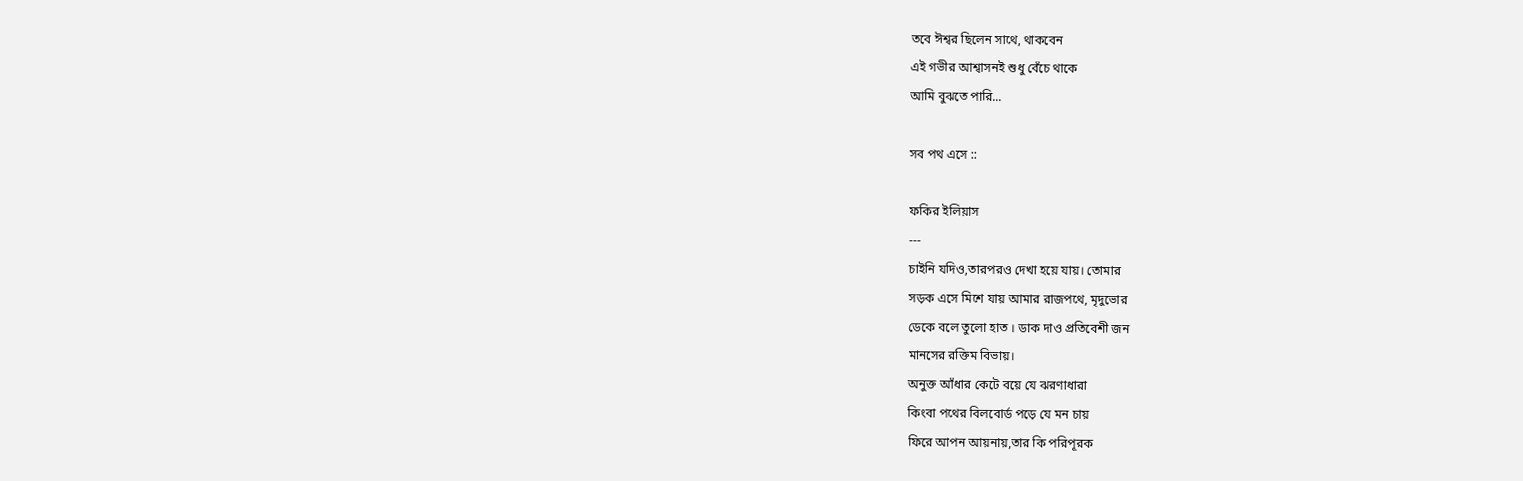তবে ঈশ্বর ছিলেন সাথে, থাকবেন
এই গভীর আশ্বাসনই শুধু বেঁচে থাকে
আমি বুঝতে পারি...

সব পথ এসে ::

ফকির ইলিয়াস
---
চাইনি যদিও,তারপরও দেখা হয়ে যায়। তোমার
সড়ক এসে মিশে যায় আমার রাজপথে, মৃদুভোর
ডেকে বলে তুলো হাত । ডাক দাও প্রতিবেশী জন
মানসের রক্তিম বিভায়।
অনুক্ত আঁধার কেটে বয়ে যে ঝরণাধারা
কিংবা পথের বিলবোর্ড পড়ে যে মন চায়
ফিরে আপন আয়নায়,তার কি পরিপূরক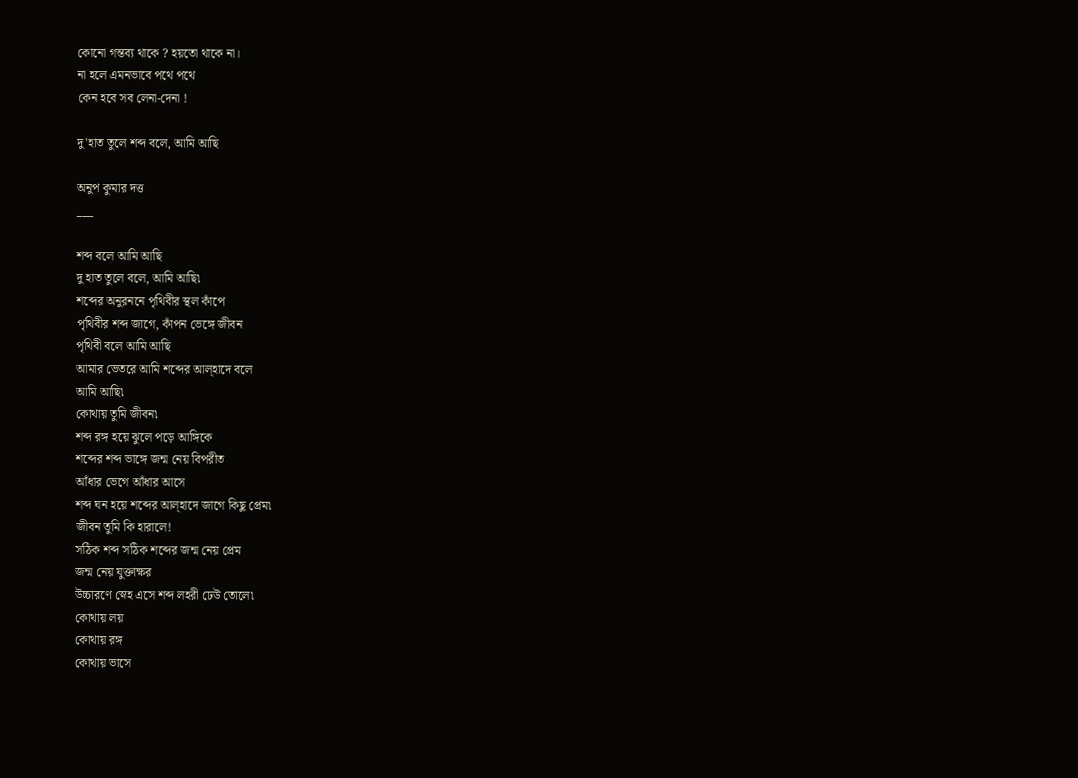কোনো গন্তব্য থাকে ? হয়তো থাকে না।
না হলে এমনভাবে পথে পথে
কেন হবে সব লেনা-দেনা !

দু'হাত তুলে শব্দ বলে, আমি আছি

অনুপ কুমার দত্ত
___

শব্দ বলে আমি আছি
দু হাত তুলে বলে, আমি আছি৷
শব্দের অনুরননে পৃথিবীর স্থল কাঁপে
পৃথিবীর শব্দ জাগে, কাঁপন ভেঙ্গে জীবন
পৃথিবী বলে আমি আছি
আমার ভেতরে আমি শব্দের আল্হাদে বলে
আমি আছি৷
কোথায় তুমি জীবন৷
শব্দ রঙ্গ হয়ে ঝুলে পড়ে আঙ্গিকে
শব্দের শব্দ ভাঙ্গে জন্ম নেয় বিপরীত
আঁধার ভেগে আঁধার আসে
শব্দ ঘন হয়ে শব্দের আল্হাদে জাগে কিছু প্রেম৷
জীবন তুমি কি হারালে!
সঠিক শব্দ সঠিক শব্দের জন্ম নেয় প্রেম
জন্ম নেয় যুক্তাক্ষর
উচ্চারণে স্নেহ এসে শব্দ লহরী ঢেউ তোলে৷
কোথায় লয়
কোথায় রঙ্গ
কোথায় ভাসে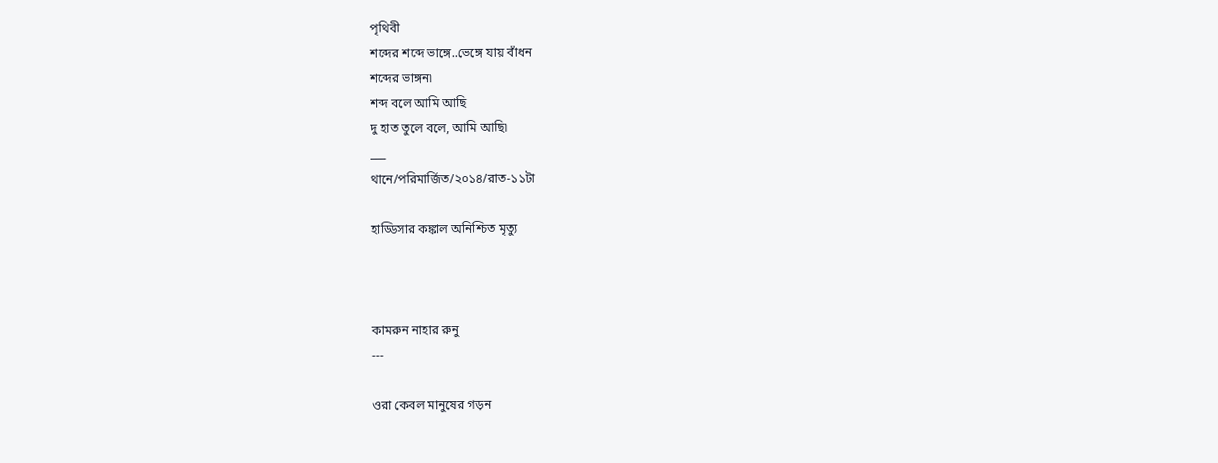পৃথিবী
শব্দের শব্দে ভাঙ্গে..ভেঙ্গে যায় বাঁধন
শব্দের ভাঙ্গন৷
শব্দ বলে আমি আছি
দু হাত তুলে বলে, আমি আছি৷
___
থানে/পরিমার্জিত/২০১৪/রাত-১১টা

হাড্ডিসার কঙ্কাল অনিশ্চিত মৃত্যু



কামরুন নাহার রুনু
---

ওরা কেবল মানুষের গড়ন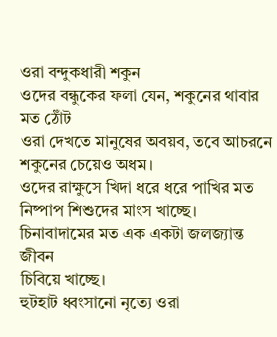ওরা বন্দুকধারী শকুন
ওদের বন্ধুকের ফলা যেন, শকুনের থাবার মত ঠোঁট
ওরা দেখতে মানুষের অবয়ব, তবে আচরনে
শকুনের চেয়েও অধম।
ওদের রাক্ষুসে খিদা ধরে ধরে পাখির মত
নিষ্পাপ শিশুদের মাংস খাচ্ছে।
চিনাবাদামের মত এক একটা জলজ্যান্ত জীবন
চিবিয়ে খাচ্ছে।
হুটহাট ধ্বংসানো নৃত্যে ওরা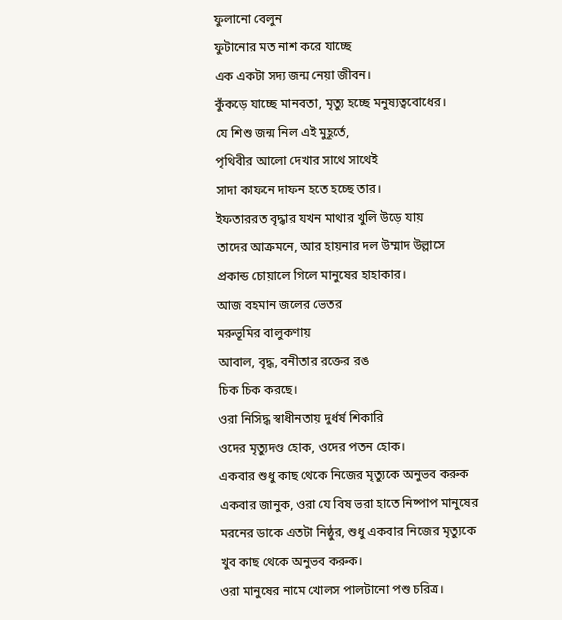ফুলানো বেলুন
ফুটানোর মত নাশ করে যাচ্ছে
এক একটা সদ্য জন্ম নেয়া জীবন।
কুঁকড়ে যাচ্ছে মানবতা, মৃত্যু হচ্ছে মনুষ্যত্ববোধের।
যে শিশু জন্ম নিল এই মুহূর্তে,
পৃথিবীর আলো দেখার সাথে সাথেই
সাদা কাফনে দাফন হতে হচ্ছে তার।
ইফতাররত বৃদ্ধার যখন মাথার খুলি উড়ে যায়
তাদের আক্রমনে, আর হায়নার দল উম্মাদ উল্লাসে
প্রকান্ড চোয়ালে গিলে মানুষের হাহাকার।
আজ বহমান জলের ভেতর
মরুভূমির বালুকণায়
আবাল, বৃদ্ধ, বনীতার রক্তের রঙ
চিক চিক করছে।
ওরা নিসিদ্ধ স্বাধীনতায় দুর্ধর্ষ শিকারি
ওদের মৃত্যুদণ্ড হোক, ওদের পতন হোক।
একবার শুধু কাছ থেকে নিজের মৃত্যুকে অনুভব করুক
একবার জানুক, ওরা যে বিষ ভরা হাতে নিষ্পাপ মানুষের
মরনের ডাকে এতটা নিষ্ঠুর, শুধু একবার নিজের মৃত্যুকে
খুব কাছ থেকে অনুভব করুক।
ওরা মানুষের নামে খোলস পালটানো পশু চরিত্র।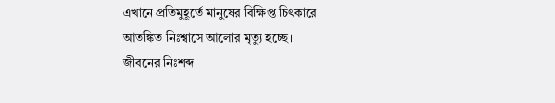এখানে প্রতিমুহূর্তে মানুষের বিক্ষিপ্ত চিৎকারে
আতঙ্কিত নিঃশ্বাসে আলোর মৃত্যু হচ্ছে।
জীবনের নিঃশব্দ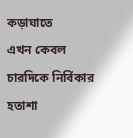কড়াঘাতে
এখন কেবল চারদিকে নির্বিকার হতাশা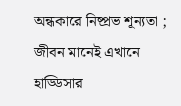অন্ধকারে নিষ্প্রভ শূন্যতা ;
জীবন মানেই এখানে হাড্ডিসার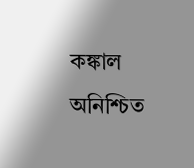কঙ্কাল অনিশ্চিত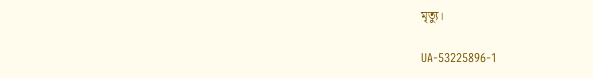মৃত্যু।

UA-53225896-1